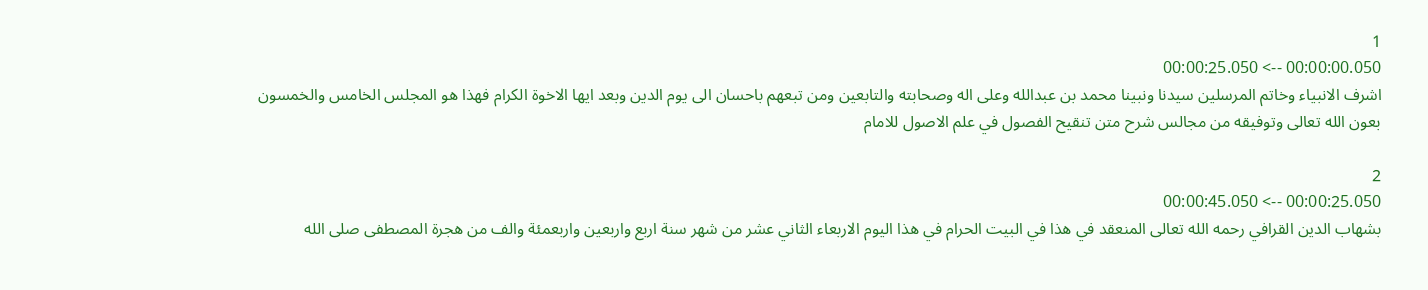1
00:00:00.050 --> 00:00:25.050
اشرف الانبياء وخاتم المرسلين سيدنا ونبينا محمد بن عبدالله وعلى اله وصحابته والتابعين ومن تبعهم باحسان الى يوم الدين وبعد ايها الاخوة الكرام فهذا هو المجلس الخامس والخمسون بعون الله تعالى وتوفيقه من مجالس شرح متن تنقيح الفصول في علم الاصول للامام

2
00:00:25.050 --> 00:00:45.050
بشهاب الدين القرافي رحمه الله تعالى المنعقد في هذا في البيت الحرام في هذا اليوم الاربعاء الثاني عشر من شهر سنة اربع واربعين واربعمئة والف من هجرة المصطفى صلى الله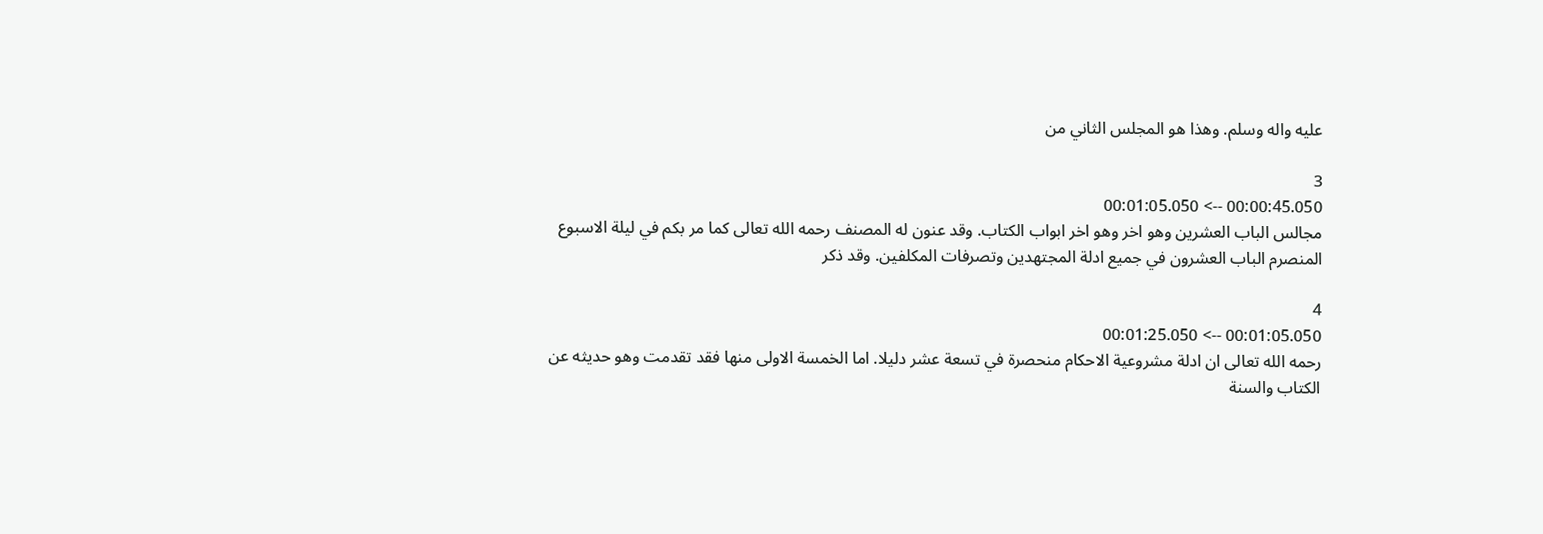عليه واله وسلم. وهذا هو المجلس الثاني من

3
00:00:45.050 --> 00:01:05.050
مجالس الباب العشرين وهو اخر وهو اخر ابواب الكتاب. وقد عنون له المصنف رحمه الله تعالى كما مر بكم في ليلة الاسبوع المنصرم الباب العشرون في جميع ادلة المجتهدين وتصرفات المكلفين. وقد ذكر

4
00:01:05.050 --> 00:01:25.050
رحمه الله تعالى ان ادلة مشروعية الاحكام منحصرة في تسعة عشر دليلا. اما الخمسة الاولى منها فقد تقدمت وهو حديثه عن الكتاب والسنة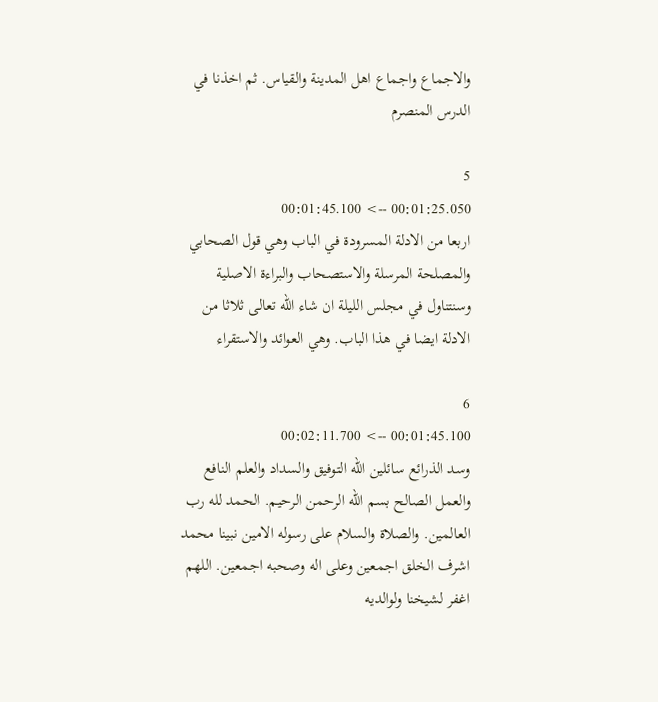والاجماع واجماع اهل المدينة والقياس. ثم اخذنا في الدرس المنصرم

5
00:01:25.050 --> 00:01:45.100
اربعا من الادلة المسرودة في الباب وهي قول الصحابي والمصلحة المرسلة والاستصحاب والبراءة الاصلية وسنتناول في مجلس الليلة ان شاء الله تعالى ثلاثا من الادلة ايضا في هذا الباب. وهي العوائد والاستقراء

6
00:01:45.100 --> 00:02:11.700
وسد الذرائع سائلين الله التوفيق والسداد والعلم النافع والعمل الصالح بسم الله الرحمن الرحيم. الحمد لله رب العالمين. والصلاة والسلام على رسوله الامين نبينا محمد اشرف الخلق اجمعين وعلى اله وصحبه اجمعين. اللهم اغفر لشيخنا ولوالديه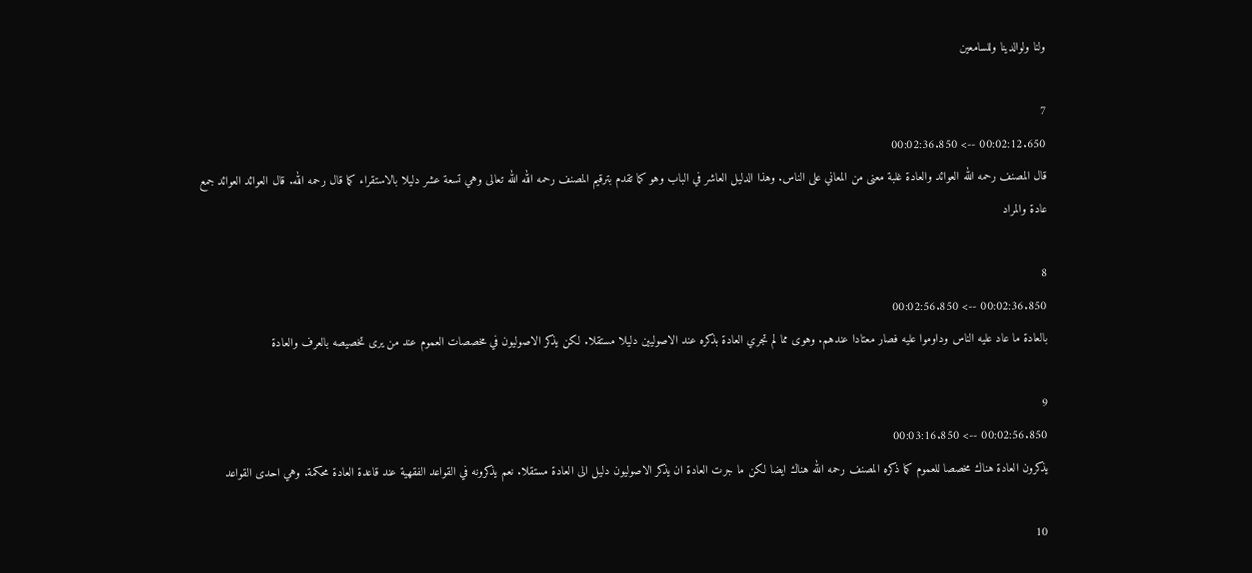ولنا ولوالدينا وللسامعين

7
00:02:12.650 --> 00:02:36.850
قال المصنف رحمه الله العوائد والعادة غلبة معنى من المعاني على الناس. وهذا الدليل العاشر في الباب وهو كما تقدم بترقيم المصنف رحمه الله الله تعالى وهي تسعة عشر دليلا بالاستقراء كما قال رحمه الله. قال العوائد العوائد جمع عادة والمراد

8
00:02:36.850 --> 00:02:56.850
بالعادة ما عاد عليه الناس وداوموا عليه فصار معتادا عندهم. وهوى مما لم تجري العادة بذكره عند الاصوليين دليلا مستقلا. لكن يذكر الاصوليون في مخصصات العموم عند من يرى تخصيصه بالعرف والعادة

9
00:02:56.850 --> 00:03:16.850
يذكرون العادة هناك مخصصا للعموم كما ذكره المصنف رحمه الله هناك ايضا لكن ما جرت العادة ان يذكر الاصوليون دليل الى العادة مستقلا. نعم يذكرونه في القواعد الفقهية عند قاعدة العادة محكمة. وهي احدى القواعد

10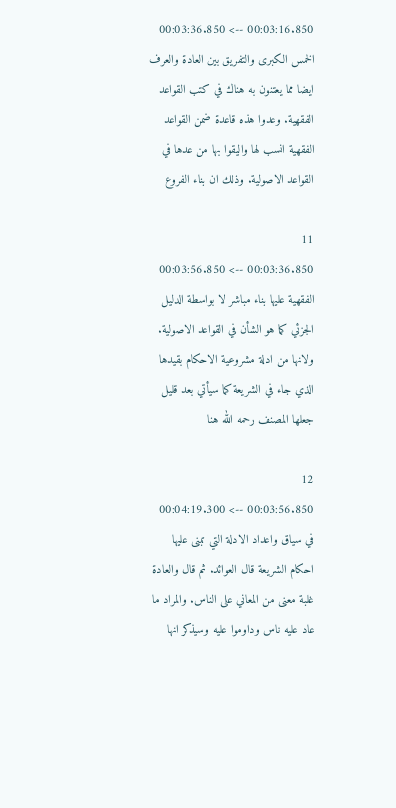00:03:16.850 --> 00:03:36.850
الخمس الكبرى والتفريق بين العادة والعرف ايضا مما يعتنون به هناك في كتب القواعد الفقهية. وعدوا هذه قاعدة ضمن القواعد الفقهية انسب لها واليقوا بها من عدها في القواعد الاصولية. وذلك ان بناء الفروع

11
00:03:36.850 --> 00:03:56.850
الفقهية عليها بناء مباشر لا بواسطة الدليل الجزئي كما هو الشأن في القواعد الاصولية. ولانها من ادلة مشروعية الاحكام بقيدها الذي جاء في الشريعة كما سيأتي بعد قليل جعلها المصنف رحمه الله هنا

12
00:03:56.850 --> 00:04:19.300
في سياق واعداد الادلة التي تبنى عليها احكام الشريعة قال العوائد. ثم قال والعادة غلبة معنى من المعاني على الناس. والمراد ما عاد عليه ناس وداوموا عليه وسيذكر انها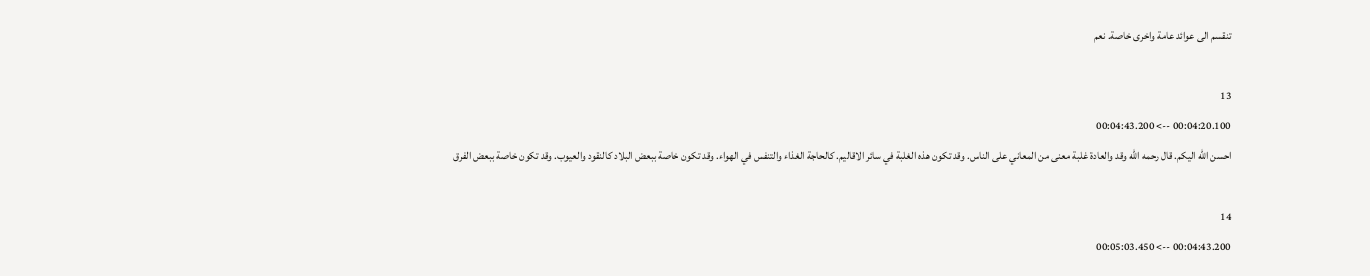تنقسم الى عوائد عامة واخرى خاصة. نعم

13
00:04:20.100 --> 00:04:43.200
احسن الله اليكم. قال رحمه الله وقد والعادة غلبة معنى من المعاني على الناس. وقد تكون هذه الغلبة في سائر الاقاليم. كالحاجة الغذاء والتنفس في الهواء. وقد تكون خاصة ببعض البلاد كالنقود والعيوب. وقد تكون خاصة ببعض الفرق

14
00:04:43.200 --> 00:05:03.450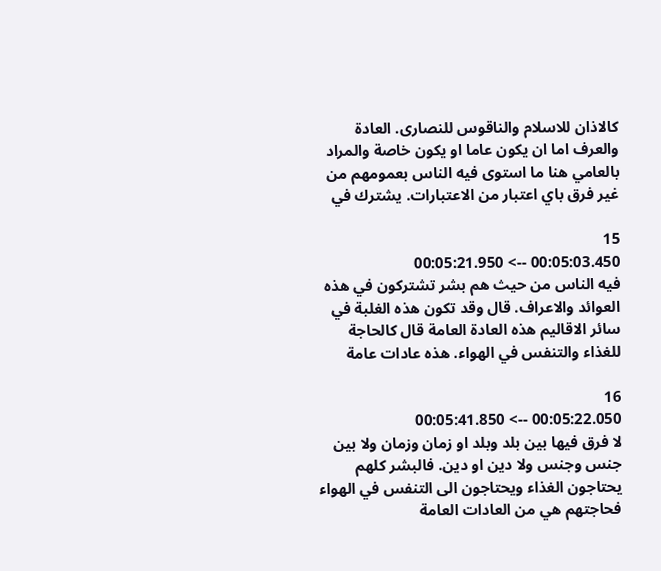كالاذان للاسلام والناقوس للنصارى. العادة والعرف اما ان يكون عاما او يكون خاصة والمراد بالعامي هنا ما استوى فيه الناس بعمومهم من غير فرق باي اعتبار من الاعتبارات. يشترك في

15
00:05:03.450 --> 00:05:21.950
فيه الناس من حيث هم بشر تشتركون في هذه العوائد والاعراف. قال وقد تكون هذه الغلبة في سائر الاقاليم هذه العادة العامة قال كالحاجة للغذاء والتنفس في الهواء. هذه عادات عامة

16
00:05:22.050 --> 00:05:41.850
لا فرق فيها بين بلد وبلد او زمان وزمان ولا بين جنس وجنس ولا دين او دين. فالبشر كلهم يحتاجون الغذاء ويحتاجون الى التنفس في الهواء فحاجتهم هي من العادات العامة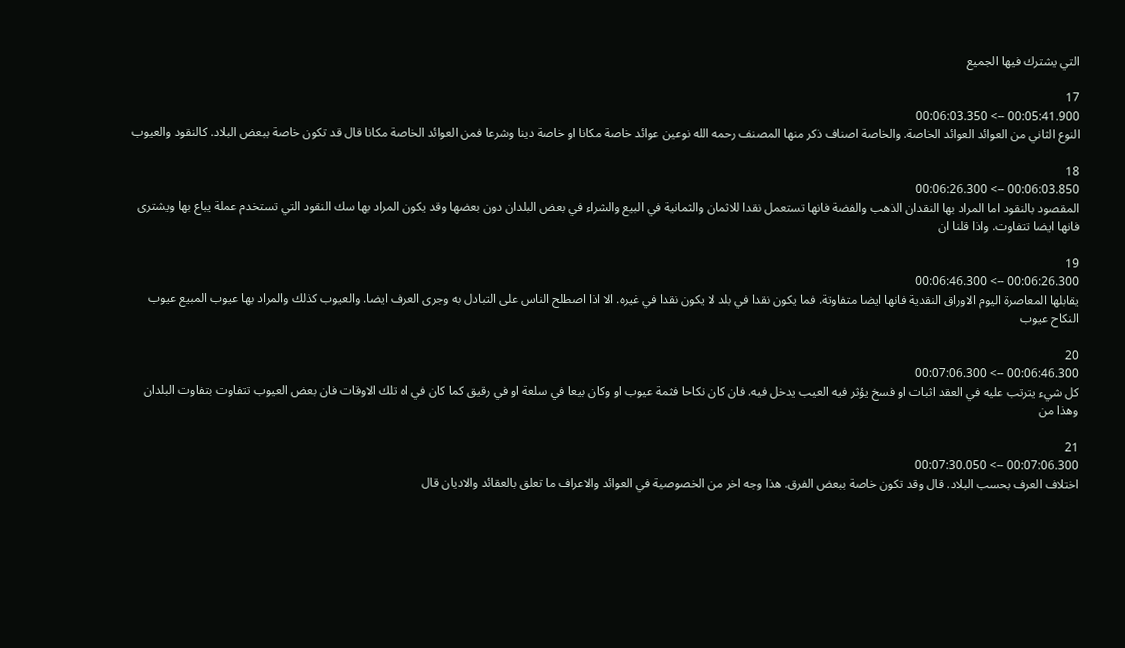التي يشترك فيها الجميع

17
00:05:41.900 --> 00:06:03.350
النوع الثاني من العوائد العوائد الخاصة. والخاصة اصناف ذكر منها المصنف رحمه الله نوعين عوائد خاصة مكانا او خاصة دينا وشرعا فمن العوائد الخاصة مكانا قال قد تكون خاصة ببعض البلاد. كالنقود والعيوب

18
00:06:03.850 --> 00:06:26.300
المقصود بالنقود اما المراد بها النقدان الذهب والفضة فانها تستعمل نقدا للاثمان والثمانية في البيع والشراء في بعض البلدان دون بعضها وقد يكون المراد بها سك النقود التي تستخدم عملة يباع بها ويشترى فانها ايضا تتفاوت. واذا قلنا ان

19
00:06:26.300 --> 00:06:46.300
يقابلها المعاصرة اليوم الاوراق النقدية فانها ايضا متفاوتة. فما يكون نقدا في بلد لا يكون نقدا في غيره. الا اذا اصطلح الناس على التبادل به وجرى العرف ايضا. والعيوب كذلك والمراد بها عيوب المبيع عيوب النكاح عيوب

20
00:06:46.300 --> 00:07:06.300
كل شيء يترتب عليه في العقد اثبات او فسخ يؤثر فيه العيب يدخل فيه. فان كان نكاحا فثمة عيوب او وكان بيعا في سلعة او في رقيق كما كان في اه تلك الاوقات فان بعض العيوب تتفاوت بتفاوت البلدان وهذا من

21
00:07:06.300 --> 00:07:30.050
اختلاف العرف بحسب البلاد. قال وقد تكون خاصة ببعض الفرق. هذا وجه اخر من الخصوصية في العوائد والاعراف ما تعلق بالعقائد والاديان قال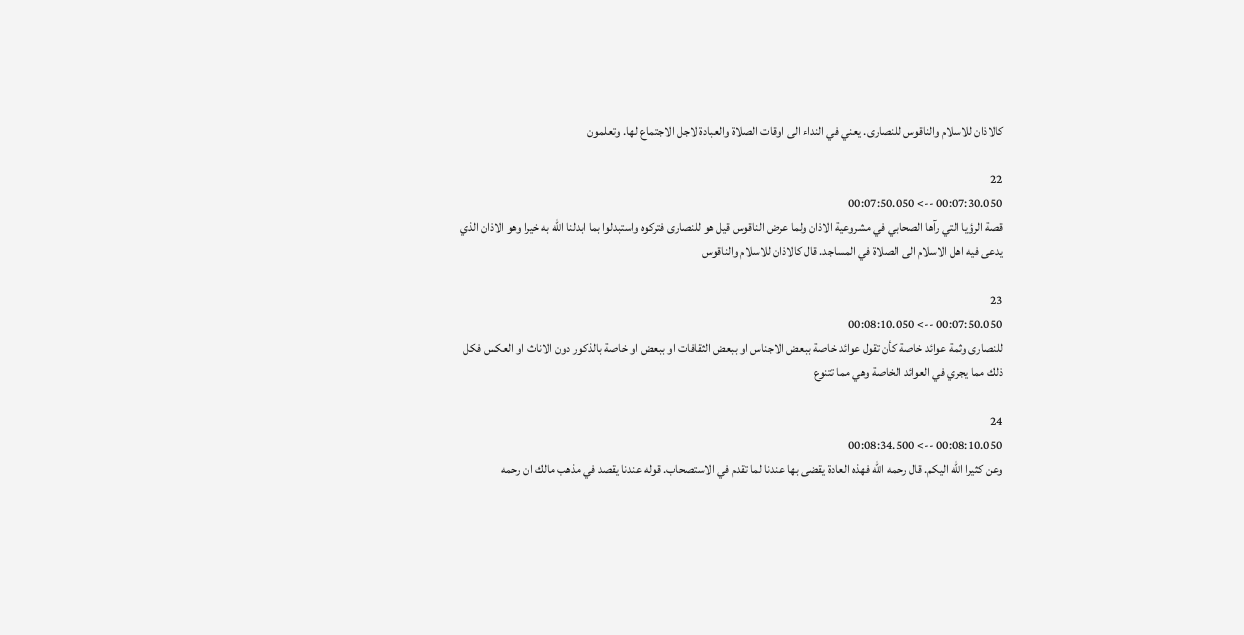كالاذان للاسلام والناقوس للنصارى. يعني في النداء الى اوقات الصلاة والعبادة لاجل الاجتماع لها. وتعلمون

22
00:07:30.050 --> 00:07:50.050
قصة الرؤيا التي رآها الصحابي في مشروعية الاذان ولما عرض الناقوس قيل هو للنصارى فتركوه واستبدلوا بما ابدلنا الله به خيرا وهو الاذان الذي يدعى فيه اهل الاسلام الى الصلاة في المساجد. قال كالاذان للاسلام والناقوس

23
00:07:50.050 --> 00:08:10.050
للنصارى وثمة عوائد خاصة كأن تقول عوائد خاصة ببعض الاجناس او ببعض الثقافات او ببعض او خاصة بالذكور دون الاناث او العكس فكل ذلك مما يجري في العوائد الخاصة وهي مما تتنوع

24
00:08:10.050 --> 00:08:34.500
وعن كثيرا الله اليكم. قال رحمه الله فهذه العادة يقضى بها عندنا لما تقدم في الاستصحاب. قوله عندنا يقصد في مذهب مالك ان رحمه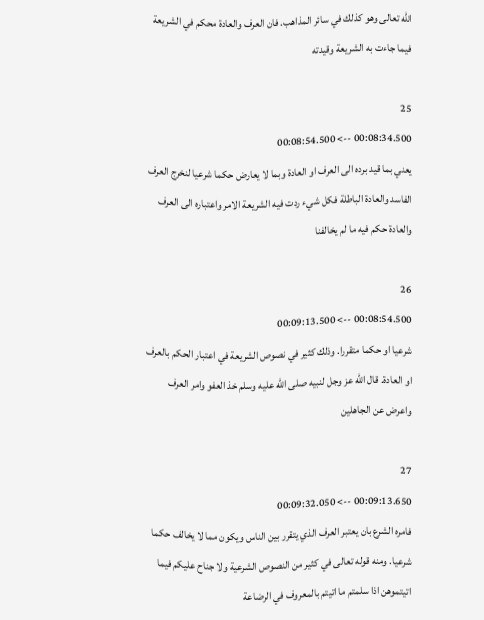الله تعالى وهو كذلك في سائر المذاهب. فان العرف والعادة محكم في الشريعة فيما جاءت به الشريعة وقيدته

25
00:08:34.500 --> 00:08:54.500
يعني بما قيد برده الى العرف او العادة وبما لا يعارض حكما شرعيا لنخرج العرف الفاسد والعادة الباطلة فكل شيء ردت فيه الشريعة الامر واعتباره الى العرف والعادة حكم فيه ما لم يخالفنا

26
00:08:54.500 --> 00:09:13.500
شرعيا او حكما متقررا. وذلك كثير في نصوص الشريعة في اعتبار الحكم بالعرف او العادة. قال الله عز وجل لنبيه صلى الله عليه وسلم خذ العفو وامر العرف واعرض عن الجاهلين

27
00:09:13.650 --> 00:09:32.050
فامره الشرع بان يعتبر العرف الذي يتقرر بين الناس ويكون مما لا يخالف حكما شرعيا. ومنه قوله تعالى في كثير من النصوص الشرعية ولا جناح عليكم فيما اتيتموهن اذا سلمتم ما اتيتم بالمعروف في الرضاعة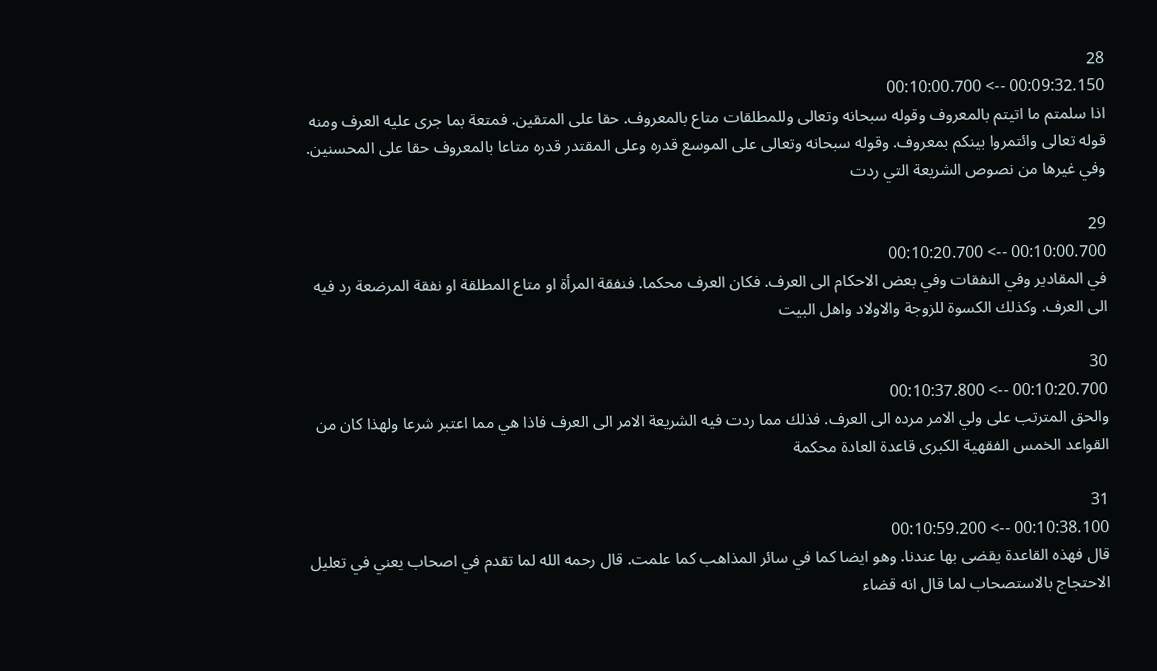28
00:09:32.150 --> 00:10:00.700
اذا سلمتم ما اتيتم بالمعروف وقوله سبحانه وتعالى وللمطلقات متاع بالمعروف. حقا على المتقين. فمتعة بما جرى عليه العرف ومنه قوله تعالى وائتمروا بينكم بمعروف. وقوله سبحانه وتعالى على الموسع قدره وعلى المقتدر قدره متاعا بالمعروف حقا على المحسنين. وفي غيرها من نصوص الشريعة التي ردت

29
00:10:00.700 --> 00:10:20.700
في المقادير وفي النفقات وفي بعض الاحكام الى العرف. فكان العرف محكما. فنفقة المرأة او متاع المطلقة او نفقة المرضعة رد فيه الى العرف. وكذلك الكسوة للزوجة والاولاد واهل البيت

30
00:10:20.700 --> 00:10:37.800
والحق المترتب على ولي الامر مرده الى العرف. فذلك مما ردت فيه الشريعة الامر الى العرف فاذا هي مما اعتبر شرعا ولهذا كان من القواعد الخمس الفقهية الكبرى قاعدة العادة محكمة

31
00:10:38.100 --> 00:10:59.200
قال فهذه القاعدة يقضى بها عندنا. وهو ايضا كما في سائر المذاهب كما علمت. قال رحمه الله لما تقدم في اصحاب يعني في تعليل الاحتجاج بالاستصحاب لما قال انه قضاء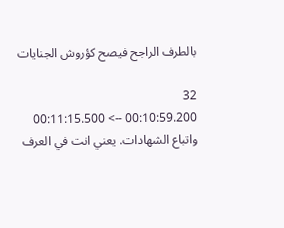بالطرف الراجح فيصح كؤروش الجنايات

32
00:10:59.200 --> 00:11:15.500
واتباع الشهادات. يعني انت في العرف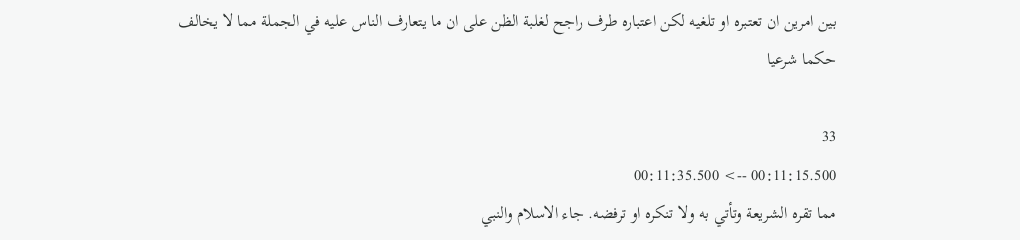بين امرين ان تعتبره او تلغيه لكن اعتباره طرف راجح لغلبة الظن على ان ما يتعارف الناس عليه في الجملة مما لا يخالف حكما شرعيا

33
00:11:15.500 --> 00:11:35.500
مما تقره الشريعة وتأتي به ولا تنكره او ترفضه. جاء الاسلام والنبي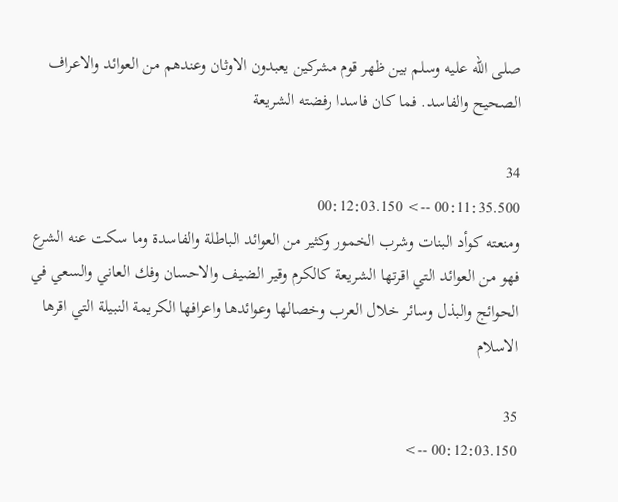صلى الله عليه وسلم بين ظهر قوم مشركين يعبدون الاوثان وعندهم من العوائد والاعراف الصحيح والفاسد. فما كان فاسدا رفضته الشريعة

34
00:11:35.500 --> 00:12:03.150
ومنعته كوأد البنات وشرب الخمور وكثير من العوائد الباطلة والفاسدة وما سكت عنه الشرع فهو من العوائد التي اقرتها الشريعة كالكرم وقير الضيف والاحسان وفك العاني والسعي في الحوائج والبذل وسائر خلال العرب وخصالها وعوائدها واعرافها الكريمة النبيلة التي اقرها الاسلام

35
00:12:03.150 -->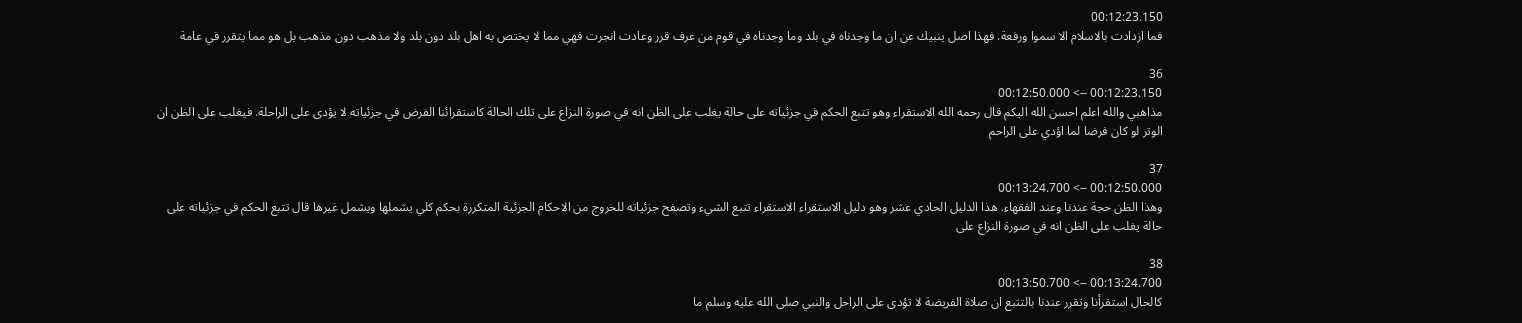00:12:23.150
فما ازدادت بالاسلام الا سموا ورفعة. فهذا اصل ينبيك عن ان ما وجدناه في بلد وما وجدناه في قوم من عرف قرر وعادت انجرت فهي مما لا يختص به اهل بلد دون بلد ولا مذهب دون مذهب بل هو مما يتقرر في عامة

36
00:12:23.150 --> 00:12:50.000
مذاهبي والله اعلم احسن الله اليكم قال رحمه الله الاستقراء وهو تتبع الحكم في جزئياته على حالة يغلب على الظن انه في صورة النزاع على تلك الحالة كاستقرائنا الفرض في جزئياته لا يؤدى على الراحلة. فيغلب على الظن ان الوتر لو كان فرضا لما اؤدي على الراحم

37
00:12:50.000 --> 00:13:24.700
وهذا الظن حجة عندنا وعند الفقهاء. هذا الدليل الحادي عشر وهو دليل الاستقراء الاستقراء تتبع الشيء وتصفح جزئياته للخروج من الاحكام الجزئية المتكررة بحكم كلي يشملها ويشمل غيرها قال تتبع الحكم في جزئياته على حالة يغلب على الظن انه في صورة النزاع على

38
00:13:24.700 --> 00:13:50.700
كالحال استقرأنا وتقرر عندنا بالتتبع ان صلاة الفريضة لا تؤدى على الراحل والنبي صلى الله عليه وسلم ما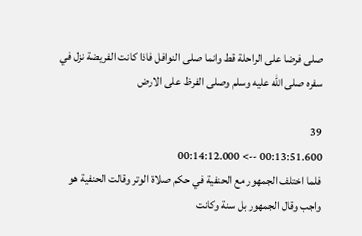صلى فرضا على الراحلة قط وانما صلى النوافل فاذا كانت الفريضة نزل في سفره صلى الله عليه وسلم وصلى الفرظ على الارض

39
00:13:51.600 --> 00:14:12.000
فلما اختلف الجمهور مع الحنفية في حكم صلاة الوتر وقالت الحنفية هو واجب وقال الجمهور بل سنة وكانت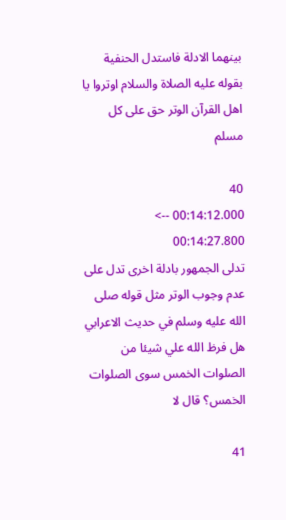بينهما الادلة فاستدل الحنفية بقوله عليه الصلاة والسلام اوتروا يا اهل القرآن الوتر حق على كل مسلم

40
00:14:12.000 --> 00:14:27.800
تدلى الجمهور بادلة اخرى تدل على عدم وجوب الوتر مثل قوله صلى الله عليه وسلم في حديث الاعرابي هل فرظ الله علي شيئا من الصلوات الخمس سوى الصلوات الخمس؟ قال لا

41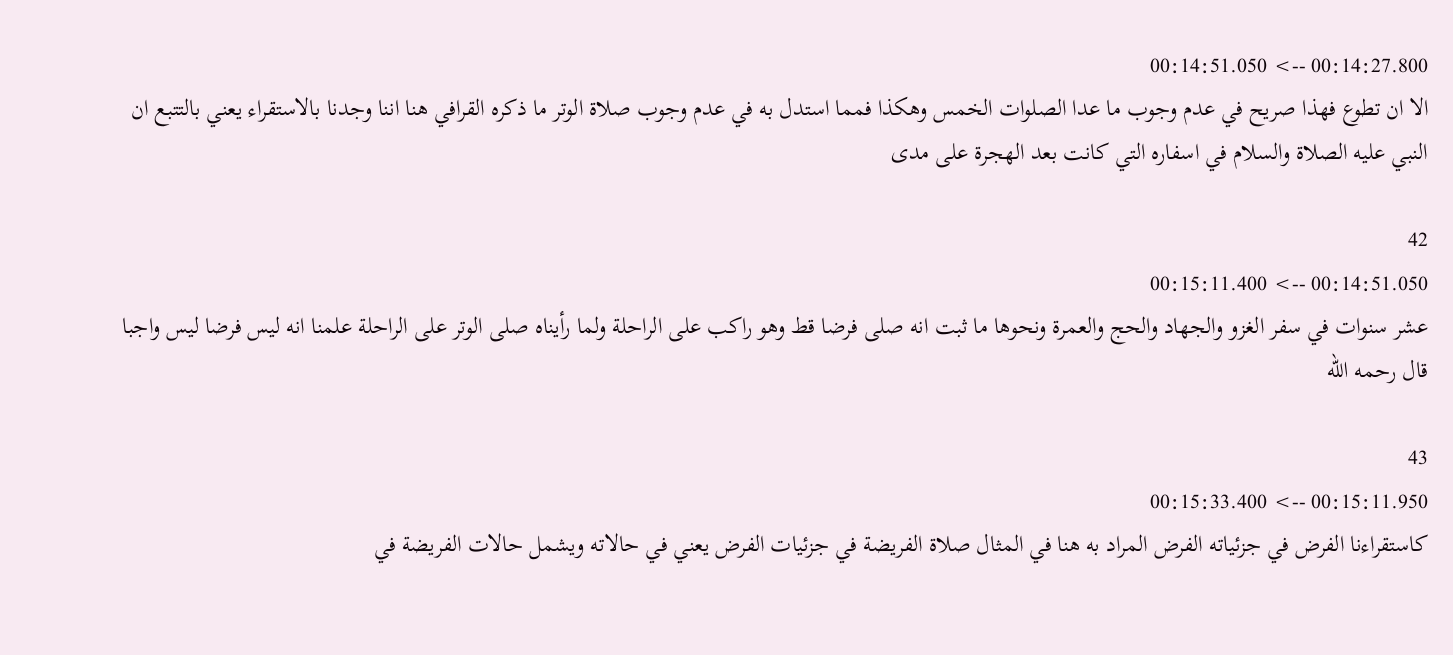00:14:27.800 --> 00:14:51.050
الا ان تطوع فهذا صريح في عدم وجوب ما عدا الصلوات الخمس وهكذا فمما استدل به في عدم وجوب صلاة الوتر ما ذكره القرافي هنا اننا وجدنا بالاستقراء يعني بالتتبع ان النبي عليه الصلاة والسلام في اسفاره التي كانت بعد الهجرة على مدى

42
00:14:51.050 --> 00:15:11.400
عشر سنوات في سفر الغزو والجهاد والحج والعمرة ونحوها ما ثبت انه صلى فرضا قط وهو راكب على الراحلة ولما رأيناه صلى الوتر على الراحلة علمنا انه ليس فرضا ليس واجبا قال رحمه الله

43
00:15:11.950 --> 00:15:33.400
كاستقراءنا الفرض في جزئياته الفرض المراد به هنا في المثال صلاة الفريضة في جزئيات الفرض يعني في حالاته ويشمل حالات الفريضة في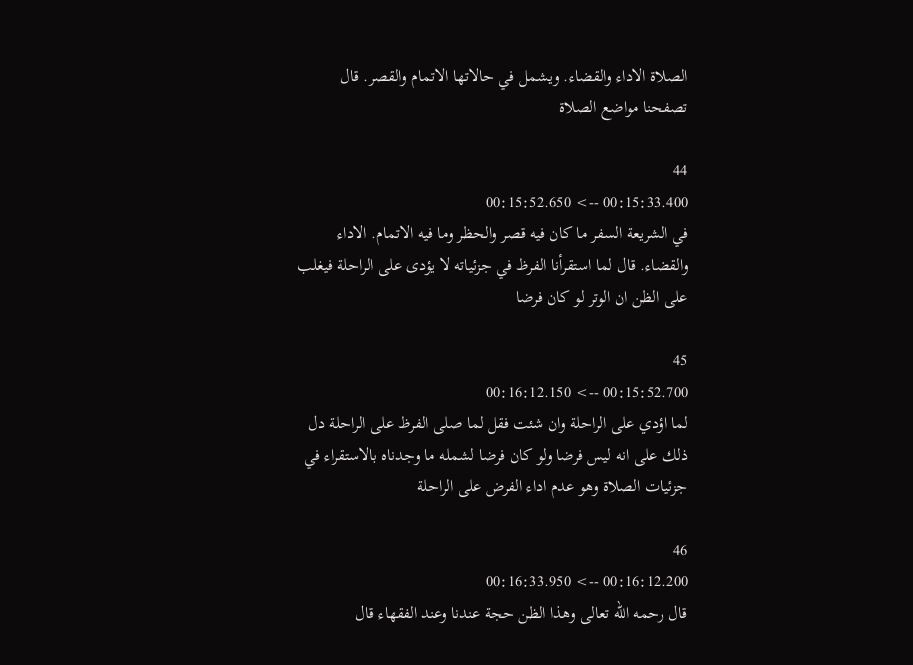الصلاة الاداء والقضاء. ويشمل في حالاتها الاتمام والقصر. قال تصفحنا مواضع الصلاة

44
00:15:33.400 --> 00:15:52.650
في الشريعة السفر ما كان فيه قصر والحظر وما فيه الاتمام. الاداء والقضاء. قال لما استقرأنا الفرظ في جزئياته لا يؤدى على الراحلة فيغلب على الظن ان الوتر لو كان فرضا

45
00:15:52.700 --> 00:16:12.150
لما اؤدي على الراحلة وان شئت فقل لما صلى الفرظ على الراحلة دل ذلك على انه ليس فرضا ولو كان فرضا لشمله ما وجدناه بالاستقراء في جزئيات الصلاة وهو عدم اداء الفرض على الراحلة

46
00:16:12.200 --> 00:16:33.950
قال رحمه الله تعالى وهذا الظن حجة عندنا وعند الفقهاء قال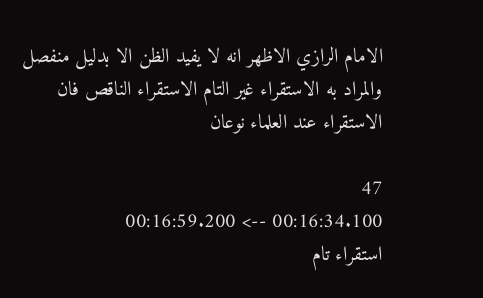الامام الرازي الاظهر انه لا يفيد الظن الا بدليل منفصل والمراد به الاستقراء غير التام الاستقراء الناقص فان الاستقراء عند العلماء نوعان

47
00:16:34.100 --> 00:16:59.200
استقراء تام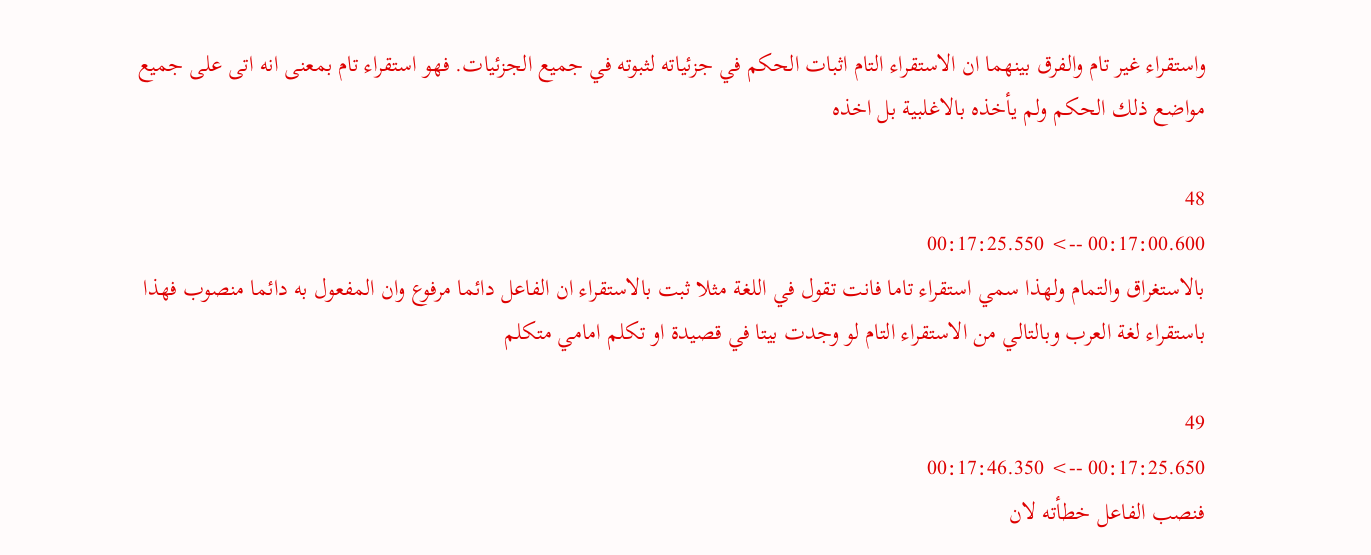واستقراء غير تام والفرق بينهما ان الاستقراء التام اثبات الحكم في جزئياته لثبوته في جميع الجزئيات. فهو استقراء تام بمعنى انه اتى على جميع مواضع ذلك الحكم ولم يأخذه بالاغلبية بل اخذه

48
00:17:00.600 --> 00:17:25.550
بالاستغراق والتمام ولهذا سمي استقراء تاما فانت تقول في اللغة مثلا ثبت بالاستقراء ان الفاعل دائما مرفوع وان المفعول به دائما منصوب فهذا باستقراء لغة العرب وبالتالي من الاستقراء التام لو وجدت بيتا في قصيدة او تكلم امامي متكلم

49
00:17:25.650 --> 00:17:46.350
فنصب الفاعل خطأته لان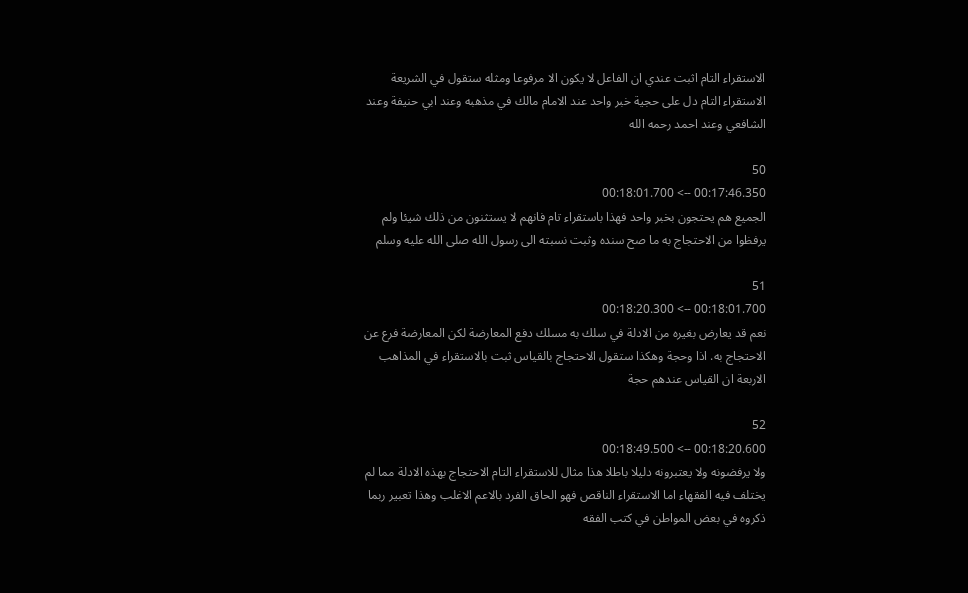الاستقراء التام اثبت عندي ان الفاعل لا يكون الا مرفوعا ومثله ستقول في الشريعة الاستقراء التام دل على حجية خبر واحد عند الامام مالك في مذهبه وعند ابي حنيفة وعند الشافعي وعند احمد رحمه الله

50
00:17:46.350 --> 00:18:01.700
الجميع هم يحتجون بخبر واحد فهذا باستقراء تام فانهم لا يستثنون من ذلك شيئا ولم يرفظوا من الاحتجاج به ما صح سنده وثبت نسبته الى رسول الله صلى الله عليه وسلم

51
00:18:01.700 --> 00:18:20.300
نعم قد يعارض بغيره من الادلة في سلك به مسلك دفع المعارضة لكن المعارضة فرع عن الاحتجاج به. اذا وحجة وهكذا ستقول الاحتجاج بالقياس ثبت بالاستقراء في المذاهب الاربعة ان القياس عندهم حجة

52
00:18:20.600 --> 00:18:49.500
ولا يرفضونه ولا يعتبرونه دليلا باطلا هذا مثال للاستقراء التام الاحتجاج بهذه الادلة مما لم يختلف فيه الفقهاء اما الاستقراء الناقص فهو الحاق الفرد بالاعم الاغلب وهذا تعبير ربما ذكروه في بعض المواطن في كتب الفقه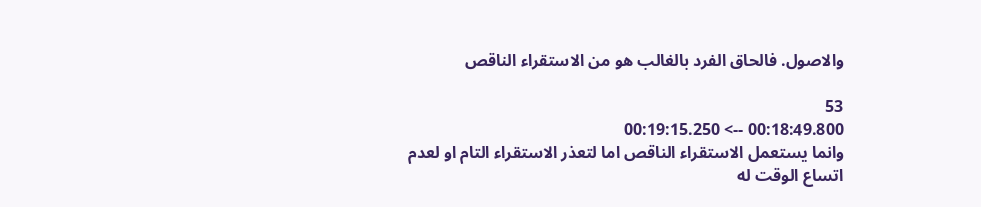والاصول. فالحاق الفرد بالغالب هو من الاستقراء الناقص

53
00:18:49.800 --> 00:19:15.250
وانما يستعمل الاستقراء الناقص اما لتعذر الاستقراء التام او لعدم اتساع الوقت له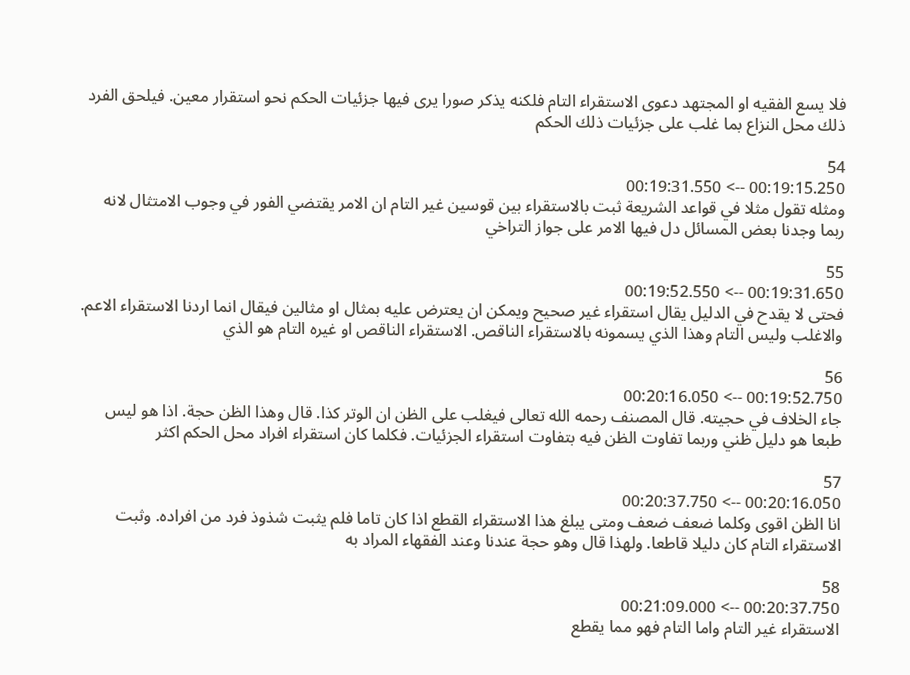فلا يسع الفقيه او المجتهد دعوى الاستقراء التام فلكنه يذكر صورا يرى فيها جزئيات الحكم نحو استقرار معين. فيلحق الفرد ذلك محل النزاع بما غلب على جزئيات ذلك الحكم

54
00:19:15.250 --> 00:19:31.550
ومثله تقول مثلا في قواعد الشريعة ثبت بالاستقراء بين قوسين غير التام ان الامر يقتضي الفور في وجوب الامتثال لانه ربما وجدنا بعض المسائل دل فيها الامر على جواز التراخي

55
00:19:31.650 --> 00:19:52.550
فحتى لا يقدح في الدليل يقال استقراء غير صحيح ويمكن ان يعترض عليه بمثال او مثالين فيقال انما اردنا الاستقراء الاعم. والاغلب وليس التام وهذا الذي يسمونه بالاستقراء الناقص. الاستقراء الناقص او غيره التام هو الذي

56
00:19:52.750 --> 00:20:16.050
جاء الخلاف في حجيته. قال المصنف رحمه الله تعالى فيغلب على الظن ان الوتر كذا. قال وهذا الظن حجة. اذا هو ليس طبعا هو دليل ظني وربما تفاوت الظن فيه بتفاوت استقراء الجزئيات. فكلما كان استقراء افراد محل الحكم اكثر

57
00:20:16.050 --> 00:20:37.750
انا الظن اقوى وكلما ضعف ضعف ومتى يبلغ هذا الاستقراء القطع اذا كان تاما فلم يثبت شذوذ فرد من افراده. وثبت الاستقراء التام كان دليلا قاطعا. ولهذا قال وهو حجة عندنا وعند الفقهاء المراد به

58
00:20:37.750 --> 00:21:09.000
الاستقراء غير التام واما التام فهو مما يقطع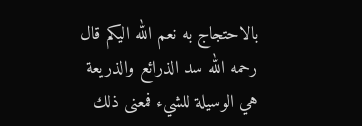بالاحتجاج به نعم الله اليكم قال رحمه الله سد الذرائع والذريعة هي الوسيلة للشيء فمعنى ذلك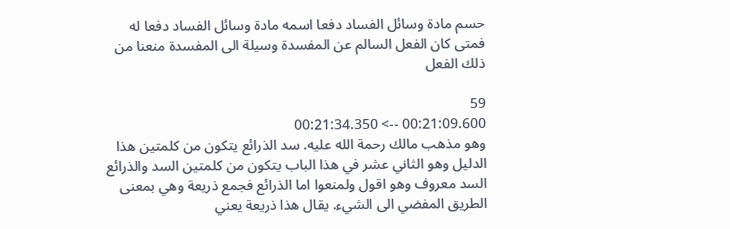حسم مادة وسائل الفساد دفعا اسمه مادة وسائل الفساد دفعا له فمتى كان الفعل السالم عن المفسدة وسيلة الى المفسدة منعنا من ذلك الفعل

59
00:21:09.600 --> 00:21:34.350
وهو مذهب مالك رحمة الله عليه. سد الذرائع يتكون من كلمتين هذا الدليل وهو الثاني عشر في هذا الباب يتكون من كلمتين السد والذرائع السد معروف وهو اقول ولمنعوا اما الذرائع فجمع ذريعة وهي بمعنى الطريق المفضي الى الشيء. يقال هذا ذريعة يعني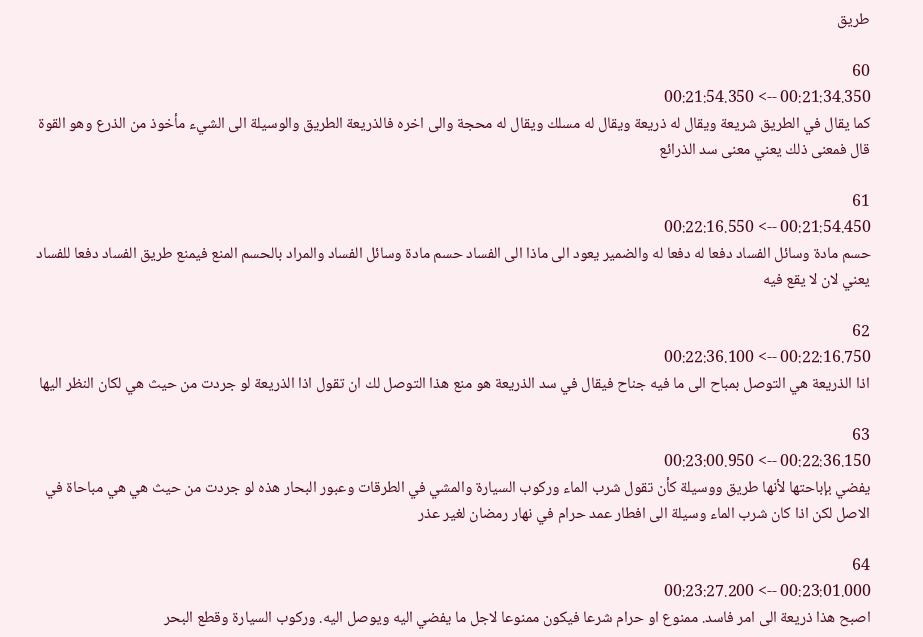طريق

60
00:21:34.350 --> 00:21:54.350
كما يقال في الطريق شريعة ويقال له ذريعة ويقال له مسلك ويقال له محجة والى اخره فالذريعة الطريق والوسيلة الى الشيء مأخوذ من الذرع وهو القوة قال فمعنى ذلك يعني معنى سد الذرائع

61
00:21:54.450 --> 00:22:16.550
حسم مادة وسائل الفساد دفعا له دفعا له والضمير يعود الى ماذا الى الفساد حسم مادة وسائل الفساد والمراد بالحسم المنع فيمنع طريق الفساد دفعا للفساد يعني لان لا يقع فيه

62
00:22:16.750 --> 00:22:36.100
اذا الذريعة هي التوصل بمباح الى ما فيه جناح فيقال في سد الذريعة هو منع هذا التوصل لك ان تقول اذا الذريعة لو جردت من حيث هي لكان النظر اليها

63
00:22:36.150 --> 00:23:00.950
يفضي بإباحتها لأنها طريق ووسيلة كأن تقول شرب الماء وركوب السيارة والمشي في الطرقات وعبور البحار هذه لو جردت من حيث هي هي مباحاة في الاصل لكن اذا كان شرب الماء وسيلة الى افطار عمد حرام في نهار رمضان لغير عذر

64
00:23:01.000 --> 00:23:27.200
اصبح هذا ذريعة الى امر فاسد. ممنوع او حرام شرعا فيكون ممنوعا لاجل ما يفضي اليه ويوصل اليه. وركوب السيارة وقطع البحر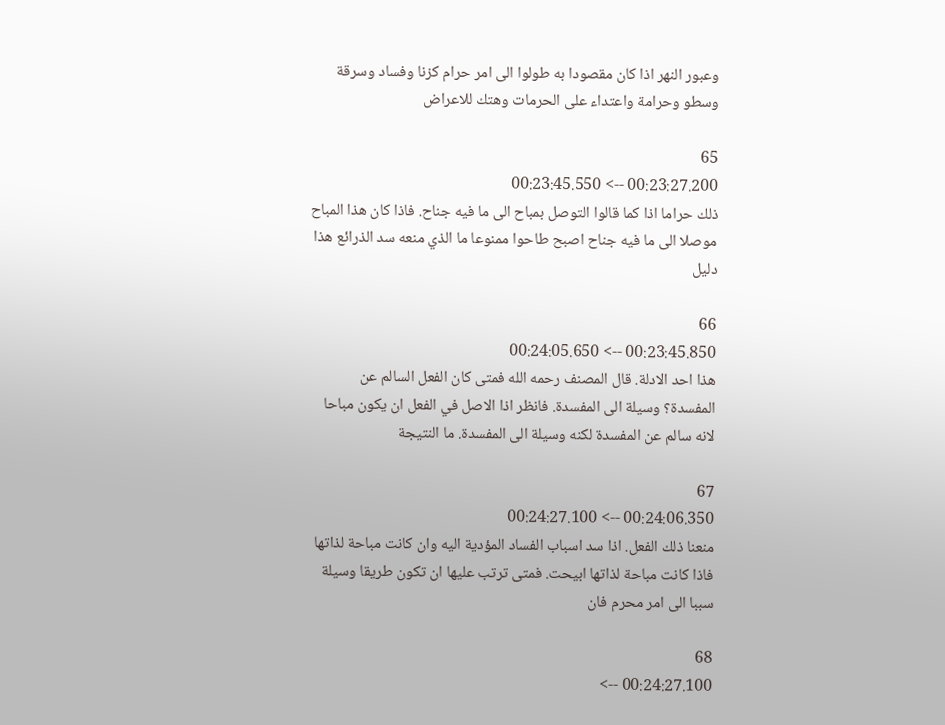وعبور النهر اذا كان مقصودا به طولوا الى امر حرام كزنا وفساد وسرقة وسطو وحرامة واعتداء على الحرمات وهتك للاعراض

65
00:23:27.200 --> 00:23:45.550
ذلك حراما اذا كما قالوا التوصل بمباح الى ما فيه جناح. فاذا كان هذا المباح موصلا الى ما فيه جناح اصبح طاحوا ممنوعا ما الذي منعه سد الذرائع هذا دليل

66
00:23:45.850 --> 00:24:05.650
هذا احد الادلة. قال المصنف رحمه الله فمتى كان الفعل السالم عن المفسدة؟ وسيلة الى المفسدة. فانظر اذا الاصل في الفعل ان يكون مباحا لانه سالم عن المفسدة لكنه وسيلة الى المفسدة. ما النتيجة

67
00:24:06.350 --> 00:24:27.100
منعنا ذلك الفعل. اذا سد اسباب الفساد المؤدية اليه وان كانت مباحة لذاتها فاذا كانت مباحة لذاتها ابيحت. فمتى ترتب عليها ان تكون طريقا وسيلة سببا الى امر محرم فان

68
00:24:27.100 -->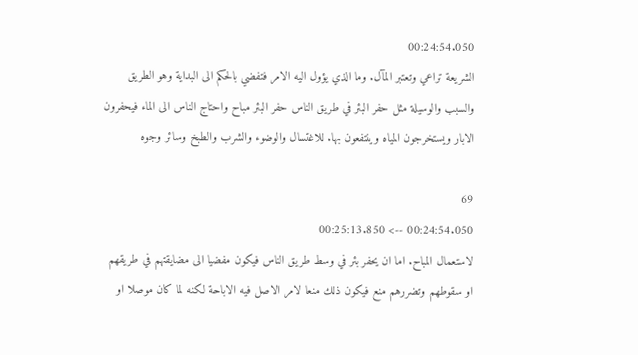00:24:54.050
الشريعة تراعي وتعتبر المآل. وما الذي يؤول اليه الامر فتفضي بالحكم الى البداية وهو الطريق والسبب والوسيلة مثل حفر البئر في طريق الناس حفر البئر مباح واحتاج الناس الى الماء فيحفرون الابار ويستخرجون المياه وينتفعون بها. للاغتسال والوضوء والشرب والطبخ وسائر وجوه

69
00:24:54.050 --> 00:25:13.850
لاستعمال المباح. اما ان يحفر بئر في وسط طريق الناس فيكون مفضيا الى مضايقتهم في طريقهم او سقوطهم وتضررهم منع فيكون ذلك منعا لامر الاصل فيه الاباحة لكنه لما كان موصلا او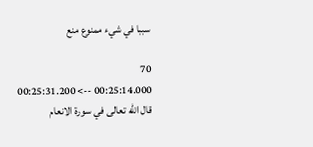سببا في شيء ممنوع منع

70
00:25:14.000 --> 00:25:31.200
قال الله تعالى في سورة الانعام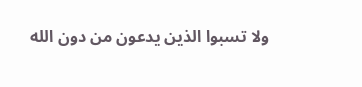ولا تسبوا الذين يدعون من دون الله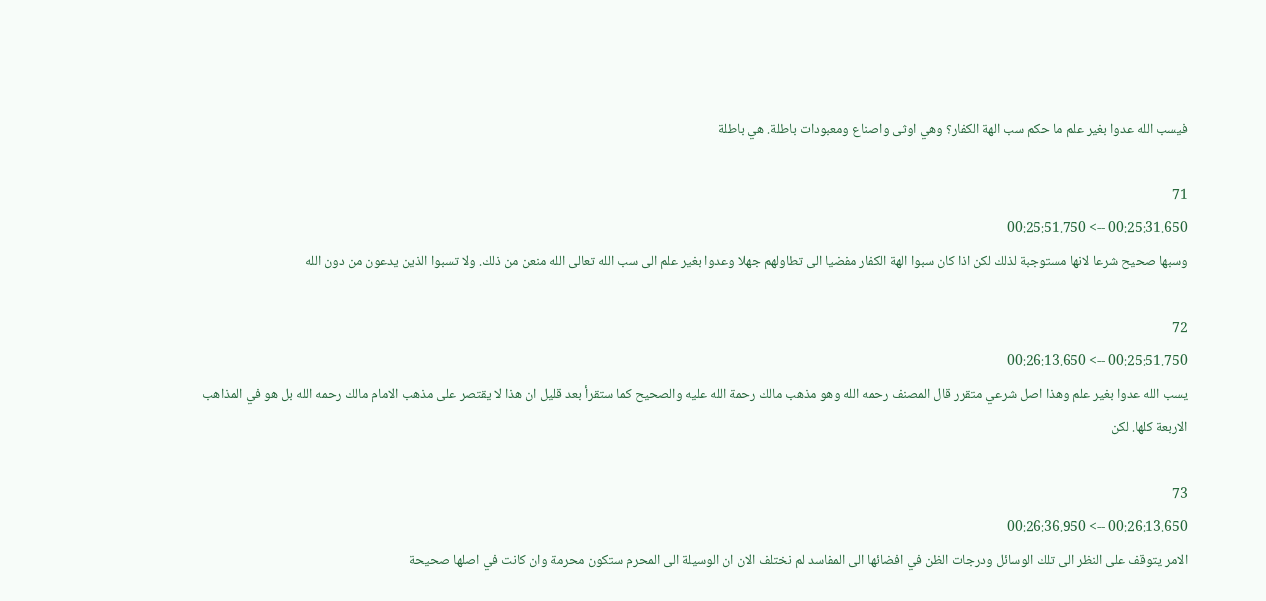فيسب الله عدوا بغير علم ما حكم سب الهة الكفار؟ وهي اوثى واصناع ومعبودات باطلة. هي باطلة

71
00:25:31.650 --> 00:25:51.750
وسبها صحيح شرعا لانها مستوجبة لذلك لكن اذا كان سبوا الهة الكفار مفضيا الى تطاولهم جهلا وعدوا بغير علم الى سب الله تعالى الله منعن من ذلك. ولا تسبوا الذين يدعون من دون الله

72
00:25:51.750 --> 00:26:13.650
يسب الله عدوا بغير علم وهذا اصل شرعي متقرر قال المصنف رحمه الله وهو مذهب مالك رحمة الله عليه والصحيح كما ستقرأ بعد قليل ان هذا لا يقتصر على مذهب الامام مالك رحمه الله بل هو في المذاهب الاربعة كلها. لكن

73
00:26:13.650 --> 00:26:36.950
الامر يتوقف على النظر الى تلك الوسائل ودرجات الظن في افضائها الى المفاسد لم نختلف الان ان الوسيلة الى المحرم ستكون محرمة وان كانت في اصلها صحيحة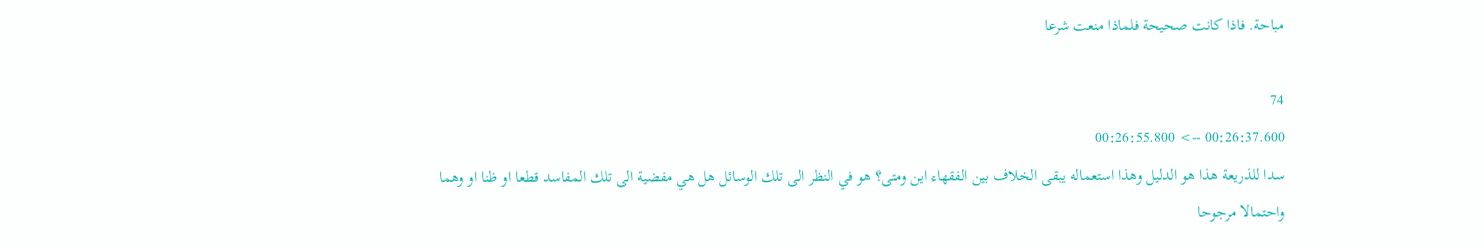مباحة. فاذا كانت صحيحة فلماذا منعت شرعا

74
00:26:37.600 --> 00:26:55.800
سدا للذريعة هذا هو الدليل وهذا استعماله يبقى الخلاف بين الفقهاء اين ومتى؟ هو في النظر الى تلك الوسائل هل هي مفضية الى تلك المفاسد قطعا او ظنا او وهما واحتمالا مرجوحا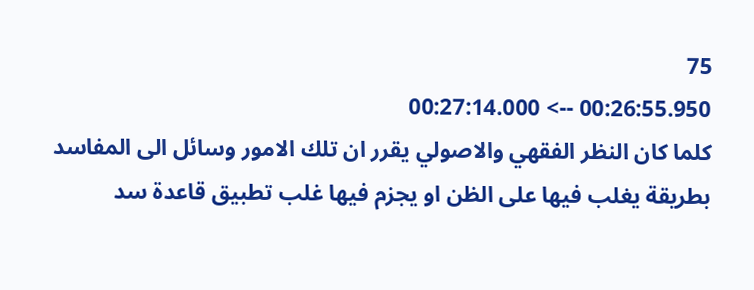75
00:26:55.950 --> 00:27:14.000
كلما كان النظر الفقهي والاصولي يقرر ان تلك الامور وسائل الى المفاسد بطريقة يغلب فيها على الظن او يجزم فيها غلب تطبيق قاعدة سد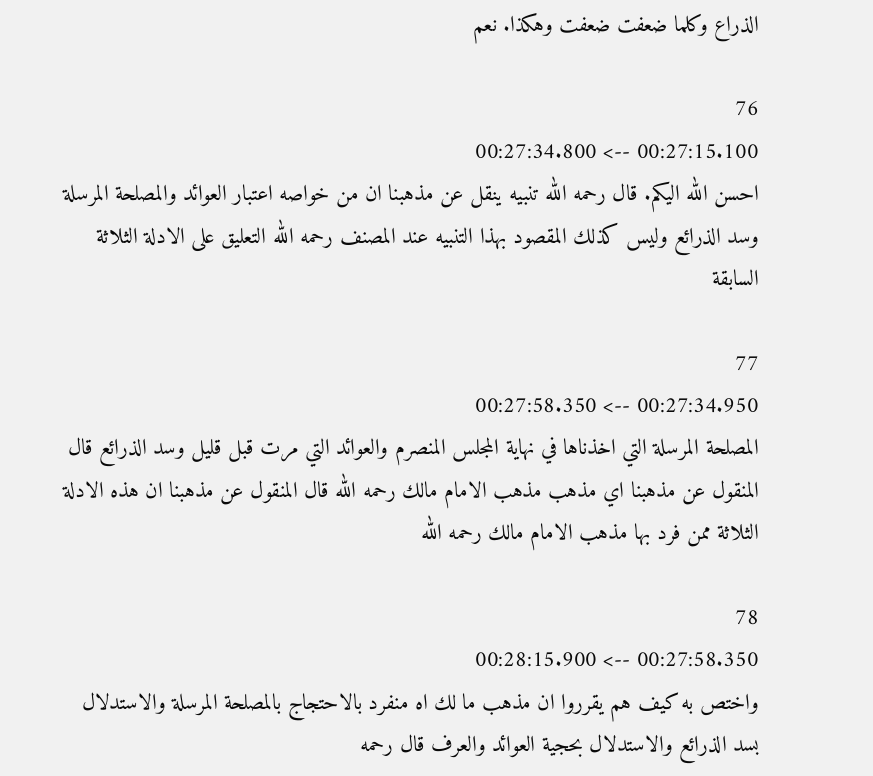الذراع وكلما ضعفت ضعفت وهكذا. نعم

76
00:27:15.100 --> 00:27:34.800
احسن الله اليكم. قال رحمه الله تنبيه ينقل عن مذهبنا ان من خواصه اعتبار العوائد والمصلحة المرسلة وسد الذرائع وليس كذلك المقصود بهذا التنبيه عند المصنف رحمه الله التعليق على الادلة الثلاثة السابقة

77
00:27:34.950 --> 00:27:58.350
المصلحة المرسلة التي اخذناها في نهاية المجلس المنصرم والعوائد التي مرت قبل قليل وسد الذرائع قال المنقول عن مذهبنا اي مذهب مذهب الامام مالك رحمه الله قال المنقول عن مذهبنا ان هذه الادلة الثلاثة ممن فرد بها مذهب الامام مالك رحمه الله

78
00:27:58.350 --> 00:28:15.900
واختص به كيف هم يقرروا ان مذهب ما لك اه منفرد بالاحتجاج بالمصلحة المرسلة والاستدلال بسد الذرائع والاستدلال بحجية العوائد والعرف قال رحمه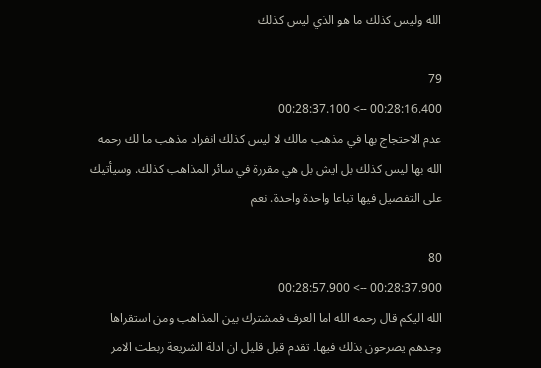الله وليس كذلك ما هو الذي ليس كذلك

79
00:28:16.400 --> 00:28:37.100
عدم الاحتجاج بها في مذهب مالك لا ليس كذلك انفراد مذهب ما لك رحمه الله بها ليس كذلك بل ايش بل هي مقررة في سائر المذاهب كذلك. وسيأتيك على التفصيل فيها تباعا واحدة واحدة. نعم

80
00:28:37.900 --> 00:28:57.900
الله اليكم قال رحمه الله اما العرف فمشترك بين المذاهب ومن استقراها وجدهم يصرحون بذلك فيها. تقدم قبل قليل ان ادلة الشريعة ربطت الامر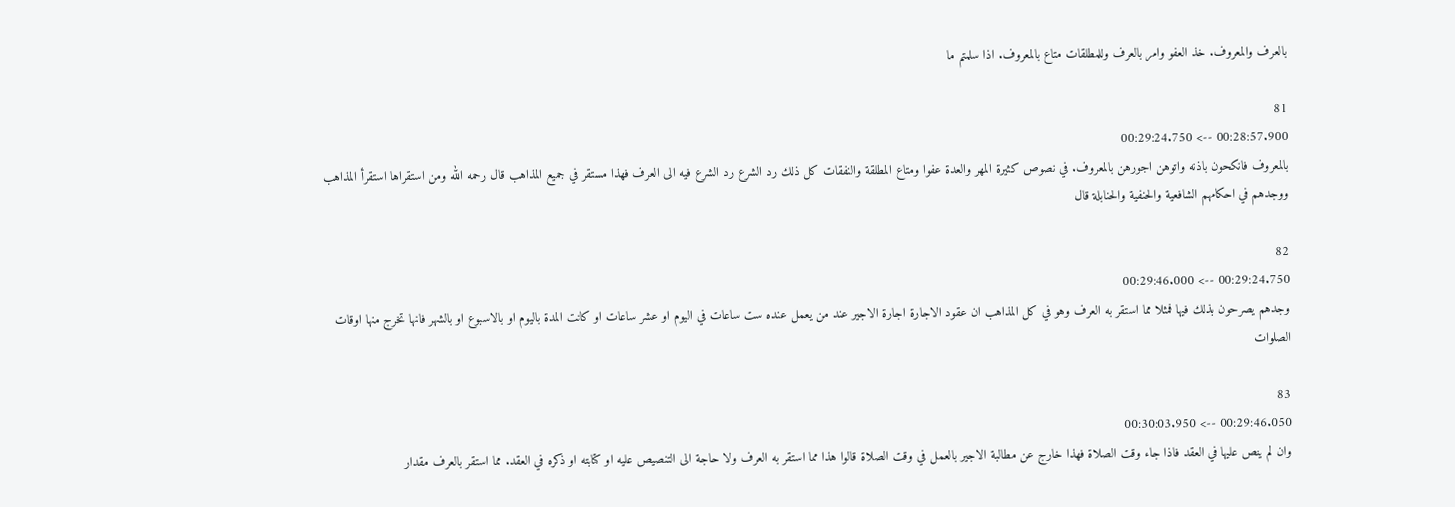بالعرف والمعروف. خذ العفو وامر بالعرف وللمطلقات متاع بالمعروف. اذا سلمتم ما

81
00:28:57.900 --> 00:29:24.750
بالمعروف فانكحون باذنه واتوهن اجورهن بالمعروف. في نصوص كثيرة المهر والعدة عفوا ومتاع المطلقة والنفقات كل ذلك رد الشرع رد الشرع فيه الى العرف فهذا مستقر في جميع المذاهب قال رحمه الله ومن استقراها استقرأ المذاهب ووجدهم في احكامهم الشافعية والحنفية والحنابلة قال

82
00:29:24.750 --> 00:29:46.000
وجدهم يصرحون بذلك فيها فمثلا مما استقر به العرف وهو في كل المذاهب ان عقود الاجارة اجارة الاجير عند من يعمل عنده ست ساعات في اليوم او عشر ساعات او كانت المدة باليوم او بالاسبوع او بالشهر فانها تخرج منها اوقات الصلوات

83
00:29:46.050 --> 00:30:03.950
وان لم ينص عليها في العقد فاذا جاء وقت الصلاة فهذا خارج عن مطالبة الاجير بالعمل في وقت الصلاة قالوا هذا مما استقر به العرف ولا حاجة الى التنصيص عليه او كتابته او ذكره في العقد. مما استقر بالعرف مقدار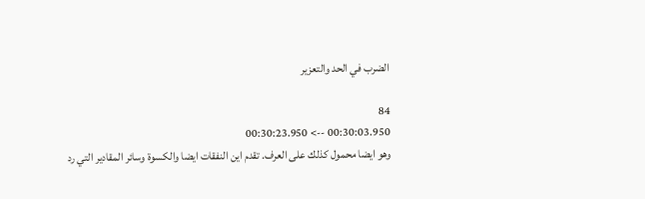الضرب في الحد والتعزير

84
00:30:03.950 --> 00:30:23.950
وهو ايضا محمول كذلك على العرف. تقدم اين النفقات ايضا والكسوة وسائر المقادير التي رد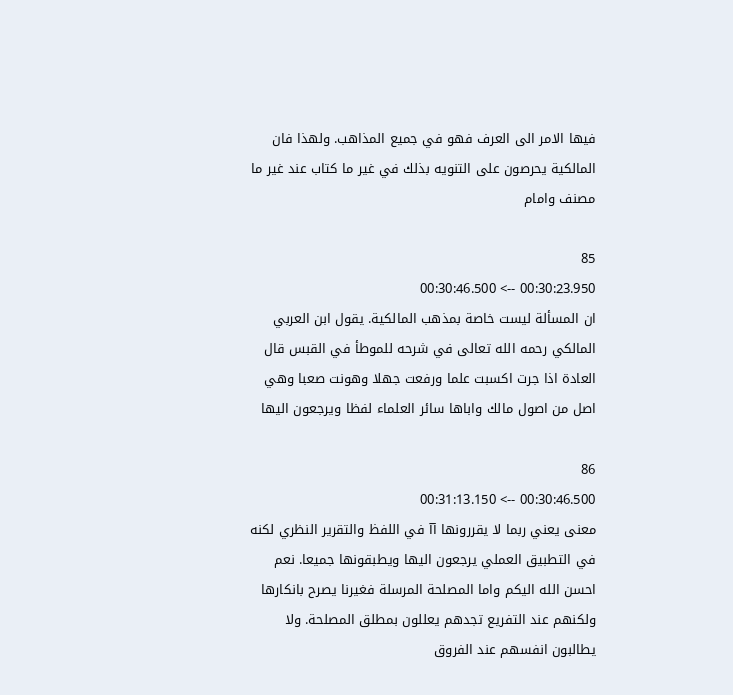فيها الامر الى العرف فهو في جميع المذاهب. ولهذا فان المالكية يحرصون على التنويه بذلك في غير ما كتاب عند غير ما مصنف وامام

85
00:30:23.950 --> 00:30:46.500
ان المسألة ليست خاصة بمذهب المالكية. يقول ابن العربي المالكي رحمه الله تعالى في شرحه للموطأ في القبس قال العادة اذا جرت اكسبت علما ورفعت جهلا وهونت صعبا وهي اصل من اصول مالك واباها سائر العلماء لفظا ويرجعون اليها

86
00:30:46.500 --> 00:31:13.150
معنى يعني ربما لا يقررونها آآ في اللفظ والتقرير النظري لكنه في التطبيق العملي يرجعون اليها ويطبقونها جميعا. نعم احسن الله اليكم واما المصلحة المرسلة فغيرنا يصرح بانكارها ولكنهم عند التفريع تجدهم يعللون بمطلق المصلحة. ولا يطالبون انفسهم عند الفروق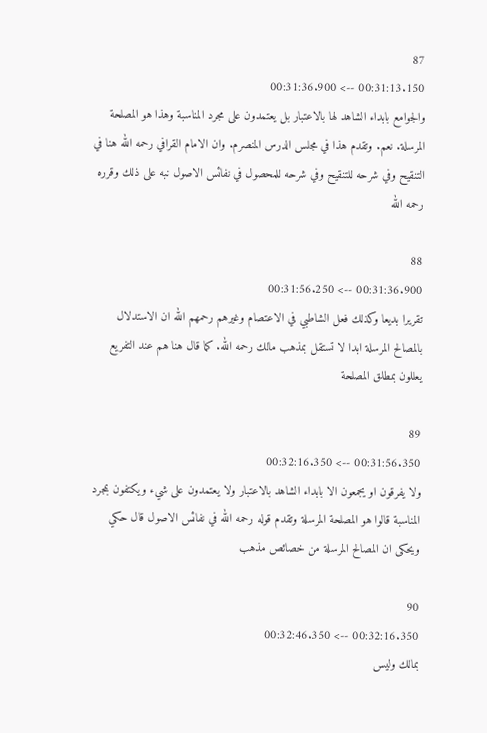87
00:31:13.150 --> 00:31:36.900
والجوامع بابداء الشاهد لها بالاعتبار بل يعتمدون على مجرد المناسبة وهذا هو المصلحة المرسلة. نعم. وتقدم هذا في مجلس الدرس المنصرم. وان الامام القرافي رحمه الله هنا في التنقيح وفي شرحه للتنقيح وفي شرحه للمحصول في نفائس الاصول نبه على ذلك وقرره رحمه الله

88
00:31:36.900 --> 00:31:56.250
تقريرا بديعا وكذلك فعل الشاطبي في الاعتصام وغيرهم رحمهم الله ان الاستدلال بالمصالح المرسلة ابدا لا تستقل بمذهب مالك رحمه الله. كما قال هنا هم عند التفريع يعللون بمطلق المصلحة

89
00:31:56.350 --> 00:32:16.350
ولا يفرقون او يجمعون الا بابداء الشاهد بالاعتبار ولا يعتمدون على شيء ويكتفون بمجرد المناسبة قالوا هو المصلحة المرسلة وتقدم قوله رحمه الله في نفائس الاصول قال حكي ويحكى ان المصالح المرسلة من خصائص مذهب

90
00:32:16.350 --> 00:32:46.350
بمالك وليس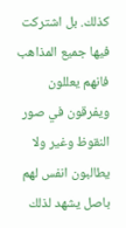كذلك. بل اشتركت فيها جميع المذاهب فانهم يعللون ويفرقون في صور النقوظ وغير ولا يطالبون انفس لهم باصل يشهد لذلك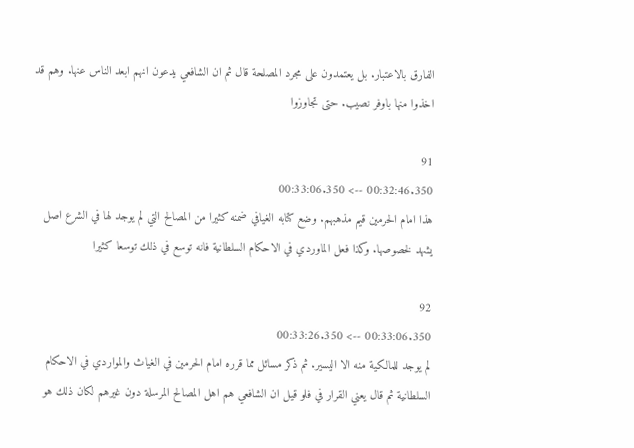الفارق بالاعتبار. بل يعتمدون على مجرد المصلحة قال ثم ان الشافعي يدعون انهم ابعد الناس عنها. وهم قد اخذوا منها باوفر نصيب. حتى تجاوزوا

91
00:32:46.350 --> 00:33:06.350
هذا امام الحرمين قيم مذهبهم. وضع كتابه الغيافي ضمنه كثيرا من المصالح التي لم يوجد لها في الشرع اصل يشهد لخصوصها. وكذا فعل الماوردي في الاحكام السلطانية فانه توسع في ذلك توسعا كثيرا

92
00:33:06.350 --> 00:33:26.350
لم يوجد للمالكية منه الا اليسير. ثم ذكر مسائل مما قرره امام الحرمين في الغياث والمواردي في الاحكام السلطانية ثم قال يعني القرار في فلو قيل ان الشافعي هم اهل المصالح المرسلة دون غيرهم لكان ذلك هو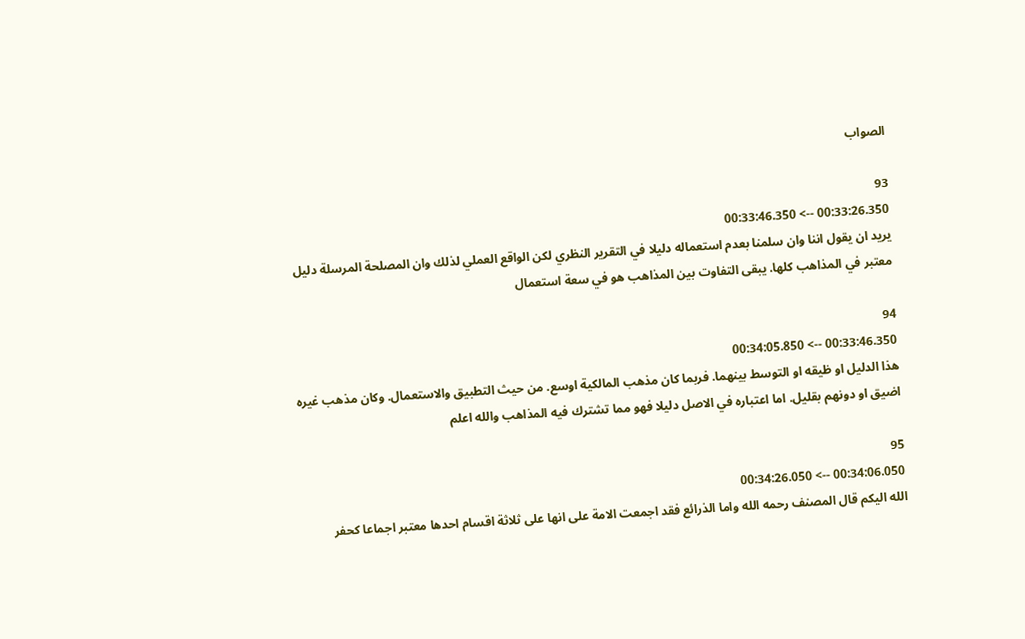الصواب

93
00:33:26.350 --> 00:33:46.350
يريد ان يقول اننا وان سلمنا بعدم استعماله دليلا في التقرير النظري لكن الواقع العملي لذلك وان المصلحة المرسلة دليل معتبر في المذاهب كلها. يبقى التفاوت بين المذاهب هو في سعة استعمال

94
00:33:46.350 --> 00:34:05.850
هذا الدليل او ظيقه او التوسط بينهما. فربما كان مذهب المالكية اوسع. من حيث التطبيق والاستعمال. وكان مذهب غيره اضيق او دونهم بقليل. اما اعتباره في الاصل دليلا فهو مما تشترك فيه المذاهب والله اعلم

95
00:34:06.050 --> 00:34:26.050
الله اليكم قال المصنف رحمه الله واما الذرائع فقد اجمعت الامة على انها على ثلاثة اقسام احدها معتبر اجماعا كحفر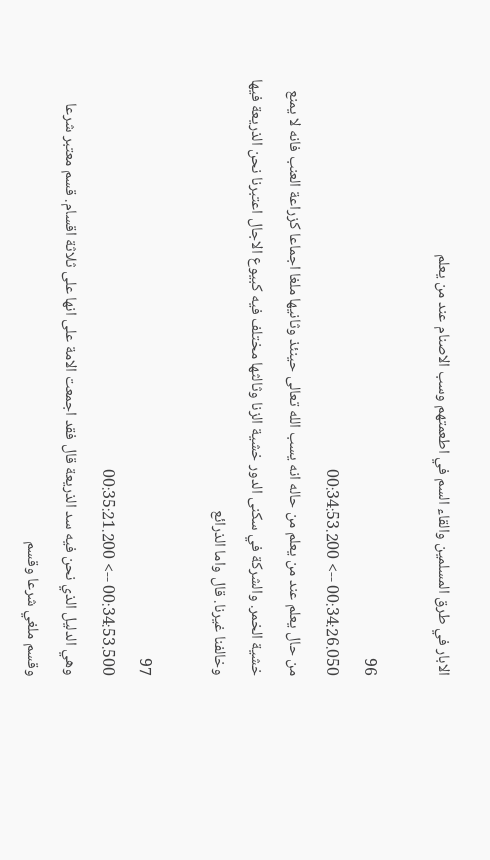الابار في طرق المسلمين والقاء السم في اطعمتهم وسب الاصنام عند من يعلم

96
00:34:26.050 --> 00:34:53.200
من حال يعلم عند من يعلم من حاله انه يسب الله تعالى حينئذ وثانيها ملغا اجماعا كزراعة العنب فانه لا يمنع خشية الخمر. والشركة في سكنى الدور خشية الزنا وثالثها مختلف فيه كبيوع الاجال اعتبرنا نحن الذريعة فيها وخالفنا غيرنا. قال واما الذرائع

97
00:34:53.500 --> 00:35:21.200
وهي الدليل الذي نحن فيه سد الذريعة قال فقد اجمعت الامة على انها على ثلاثة اقسام. قسم معتبر شرعا وقسم ملغي شرعا وقسم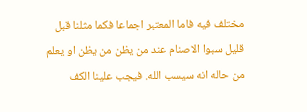مختلف فيه فاما المعتبر اجماعا فكما مثلنا قبل قليل سبوا الاصنام عند من يظن من يظن او يعلم من حاله انه سيسب الله. فيجب علينا الكف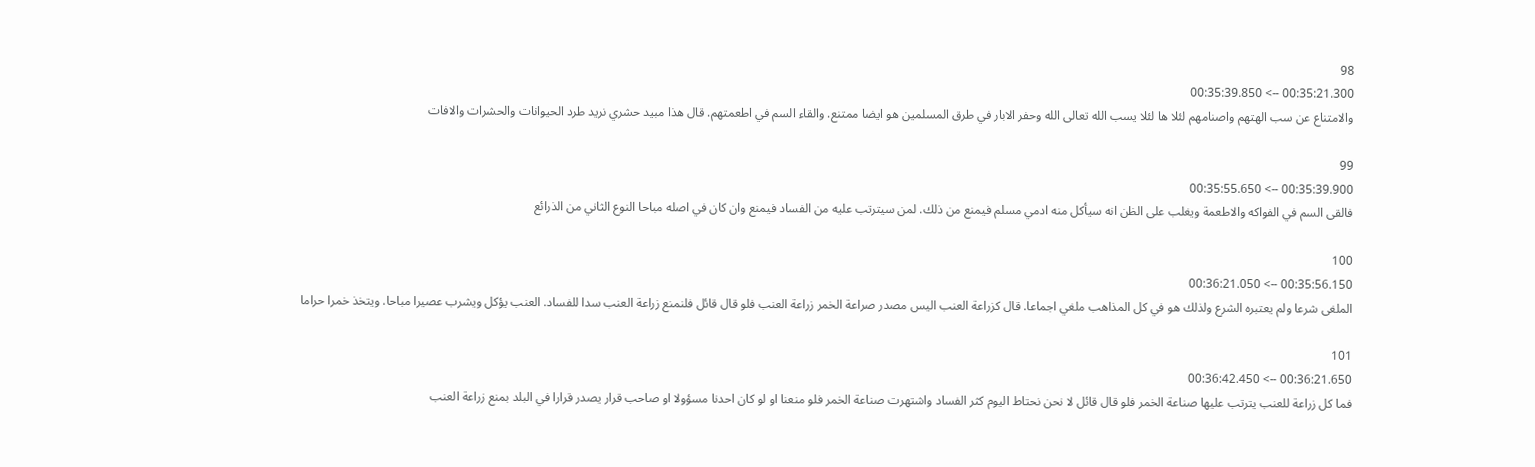98
00:35:21.300 --> 00:35:39.850
والامتناع عن سب الهتهم واصنامهم لئلا ها لئلا يسب الله تعالى الله وحفر الابار في طرق المسلمين هو ايضا ممتنع. والقاء السم في اطعمتهم. قال هذا مبيد حشري نريد طرد الحيوانات والحشرات والافات

99
00:35:39.900 --> 00:35:55.650
فالقى السم في الفواكه والاطعمة ويغلب على الظن انه سيأكل منه ادمي مسلم فيمنع من ذلك. لمن سيترتب عليه من الفساد فيمنع وان كان في اصله مباحا النوع الثاني من الذرائع

100
00:35:56.150 --> 00:36:21.050
الملغى شرعا ولم يعتبره الشرع ولذلك هو في كل المذاهب ملغي اجماعا. قال كزراعة العنب اليس مصدر صراعة الخمر زراعة العنب فلو قال قائل فلنمنع زراعة العنب سدا للفساد. العنب يؤكل ويشرب عصيرا مباحا. ويتخذ خمرا حراما

101
00:36:21.650 --> 00:36:42.450
فما كل زراعة للعنب يترتب عليها صناعة الخمر فلو قال قائل لا نحن نحتاط اليوم كثر الفساد واشتهرت صناعة الخمر فلو منعنا او لو كان احدنا مسؤولا او صاحب قرار يصدر قرارا في البلد بمنع زراعة العنب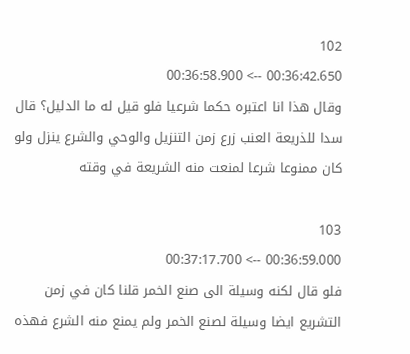102
00:36:42.650 --> 00:36:58.900
وقال هذا انا اعتبره حكما شرعيا فلو قيل له ما الدليل؟ قال سدا للذريعة العنب زرع زمن التنزيل والوحي والشرع ينزل ولو كان ممنوعا شرعا لمنعت منه الشريعة في وقته

103
00:36:59.000 --> 00:37:17.700
فلو قال لكنه وسيلة الى صنع الخمر قلنا كان في زمن التشريع ايضا وسيلة لصنع الخمر ولم يمنع منه الشرع فهذه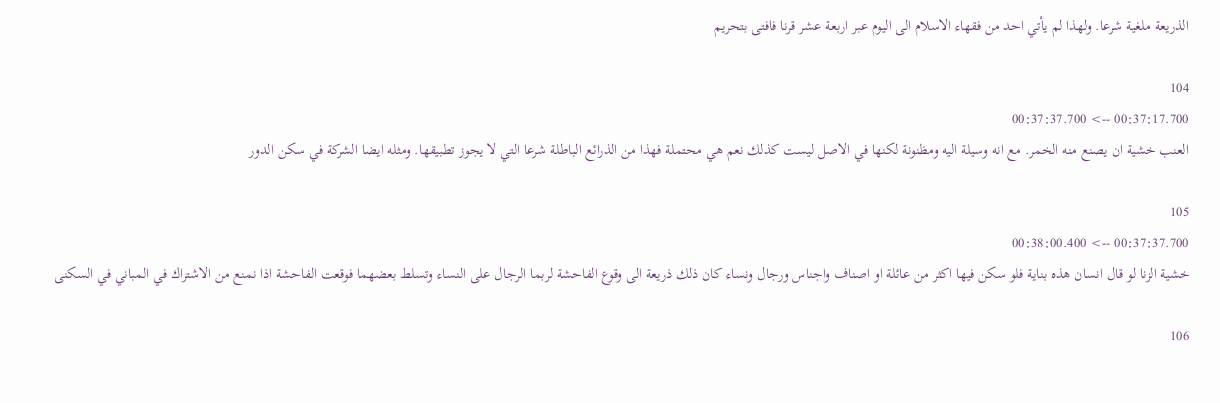الذريعة ملغية شرعا. ولهذا لم يأتي احد من فقهاء الاسلام الى اليوم عبر اربعة عشر قرنا فافتى بتحريم

104
00:37:17.700 --> 00:37:37.700
العنب خشية ان يصنع منه الخمر. مع انه وسيلة اليه ومظنونة لكنها في الاصل ليست كذلك نعم هي محتملة فهذا من الذرائع الباطلة شرعا التي لا يجوز تطبيقها. ومثله ايضا الشركة في سكن الدور

105
00:37:37.700 --> 00:38:00.400
خشية الزنا لو قال انسان هذه بناية فلو سكن فيها اكثر من عائلة او اصناف واجناس ورجال ونساء كان ذلك ذريعة الى وقوع الفاحشة لربما الرجال على النساء وتسلط بعضهما فوقعت الفاحشة اذا نمنع من الاشتراك في المباني في السكنى

106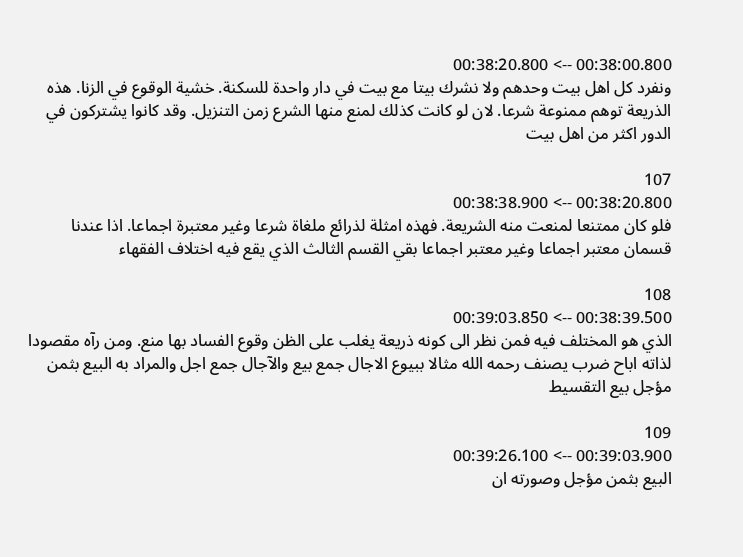00:38:00.800 --> 00:38:20.800
ونفرد كل اهل بيت وحدهم ولا نشرك بيتا مع بيت في دار واحدة للسكنة. خشية الوقوع في الزنا. هذه الذريعة توهم ممنوعة شرعا. لان لو كانت كذلك لمنع منها الشرع زمن التنزيل. وقد كانوا يشتركون في الدور اكثر من اهل بيت

107
00:38:20.800 --> 00:38:38.900
فلو كان ممتنعا لمنعت منه الشريعة. فهذه امثلة لذرائع ملغاة شرعا وغير معتبرة اجماعا. اذا عندنا قسمان معتبر اجماعا وغير معتبر اجماعا بقي القسم الثالث الذي يقع فيه اختلاف الفقهاء

108
00:38:39.500 --> 00:39:03.850
الذي هو المختلف فيه فمن نظر الى كونه ذريعة يغلب على الظن وقوع الفساد بها منع. ومن رآه مقصودا لذاته اباح ضرب يصنف رحمه الله مثالا ببيوع الاجال جمع بيع والآجال جمع اجل والمراد به البيع بثمن مؤجل بيع التقسيط

109
00:39:03.900 --> 00:39:26.100
البيع بثمن مؤجل وصورته ان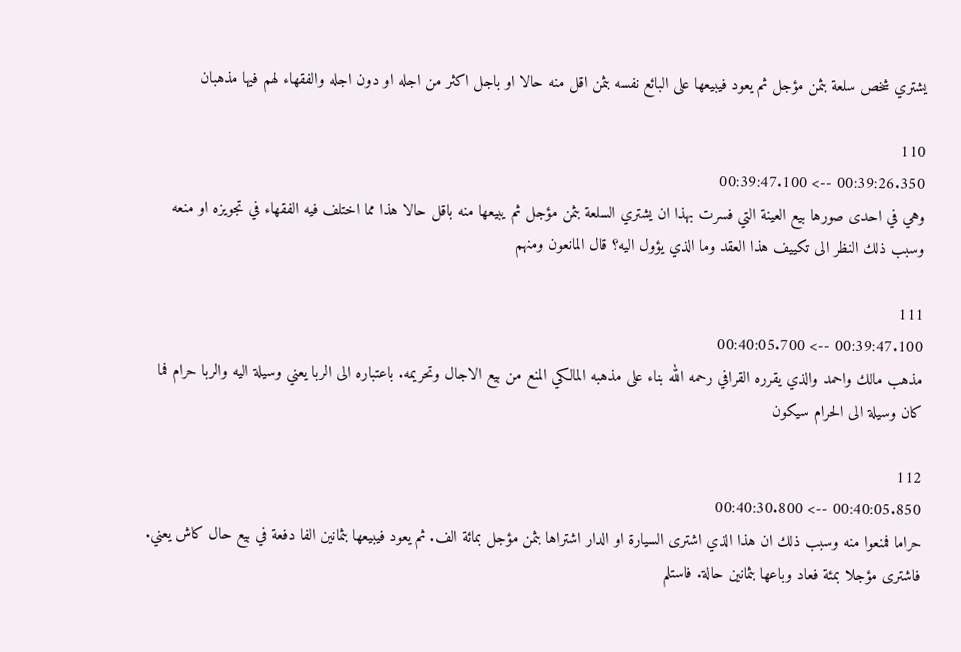يشتري شخص سلعة بثمن مؤجل ثم يعود فيبيعها على البائع نفسه بثمن اقل منه حالا او باجل اكثر من اجله او دون اجله والفقهاء لهم فيها مذهبان

110
00:39:26.350 --> 00:39:47.100
وهي في احدى صورها بيع العينة التي فسرت بهذا ان يشتري السلعة بثمن مؤجل ثم يبيعها منه باقل حالا هذا مما اختلف فيه الفقهاء في تجويزه او منعه وسبب ذلك النظر الى تكييف هذا العقد وما الذي يؤول اليه؟ قال المانعون ومنهم

111
00:39:47.100 --> 00:40:05.700
مذهب مالك واحمد والذي يقرره القرافي رحمه الله بناء على مذهبه المالكي المنع من بيع الاجال وتحريمه. باعتباره الى الربا يعني وسيلة اليه والربا حرام فما كان وسيلة الى الحرام سيكون

112
00:40:05.850 --> 00:40:30.800
حراما فمنعوا منه وسبب ذلك ان هذا الذي اشترى السيارة او الدار اشتراها بثمن مؤجل بمائة الف. ثم يعود فيبيعها بثمانين الفا دفعة في بيع حال كاش يعني. فاشترى مؤجلا بمئة فعاد وباعها بثمانين حالة. فاستلم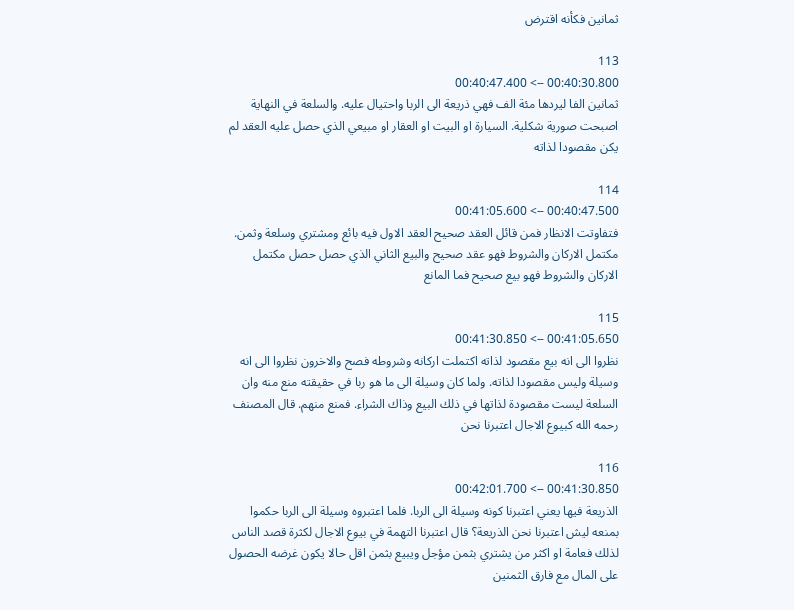ثمانين فكأنه اقترض

113
00:40:30.800 --> 00:40:47.400
ثمانين الفا ليردها مئة الف فهي ذريعة الى الربا واحتيال عليه. والسلعة في النهاية اصبحت صورية شكلية. السيارة او البيت او العقار او مبيعي الذي حصل عليه العقد لم يكن مقصودا لذاته

114
00:40:47.500 --> 00:41:05.600
فتفاوتت الانظار فمن قائل العقد صحيح العقد الاول فيه بائع ومشتري وسلعة وثمن. مكتمل الاركان والشروط فهو عقد صحيح والبيع الثاني الذي حصل حصل مكتمل الاركان والشروط فهو بيع صحيح فما المانع

115
00:41:05.650 --> 00:41:30.850
نظروا الى انه بيع مقصود لذاته اكتملت اركانه وشروطه فصح والاخرون نظروا الى انه وسيلة وليس مقصودا لذاته. ولما كان وسيلة الى ما هو ربا في حقيقته منع منه وان السلعة ليست مقصودة لذاتها في ذلك البيع وذاك الشراء. فمنع منهم. قال المصنف رحمه الله كبيوع الاجال اعتبرنا نحن

116
00:41:30.850 --> 00:42:01.700
الذريعة فيها يعني اعتبرنا كونه وسيلة الى الربا. فلما اعتبروه وسيلة الى الربا حكموا بمنعه ليش اعتبرنا نحن الذريعة؟ قال اعتبرنا التهمة في بيوع الاجال لكثرة قصد الناس لذلك فعامة او اكثر من يشتري بثمن مؤجل ويبيع بثمن اقل حالا يكون غرضه الحصول على المال مع فارق الثمنين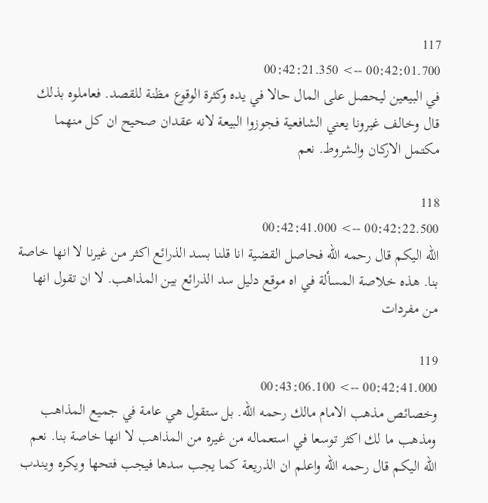117
00:42:01.700 --> 00:42:21.350
في البيعين ليحصل على المال حالا في يده وكثرة الوقوع مظنة للقصد. فعاملوه بذلك قال وخالف غيرونا يعني الشافعية فجوزوا البيعة لانه عقدان صحيح ان كل منهما مكتمل الاركان والشروط. نعم

118
00:42:22.500 --> 00:42:41.000
الله اليكم قال رحمه الله فحاصل القضية انا قلنا بسد الذرائع اكثر من غيرنا لا انها خاصة بنا. هذه خلاصة المسألة في اه موقع دليل سد الذرائع بين المذاهب. لا ان تقول انها من مفردات

119
00:42:41.000 --> 00:43:06.100
وخصائص مذهب الامام مالك رحمه الله. بل ستقول هي عامة في جميع المذاهب ومذهب ما لك اكثر توسعا في استعماله من غيره من المذاهب لا انها خاصة بنا. نعم الله اليكم قال رحمه الله واعلم ان الذريعة كما يجب سدها فيجب فتحها ويكره ويندب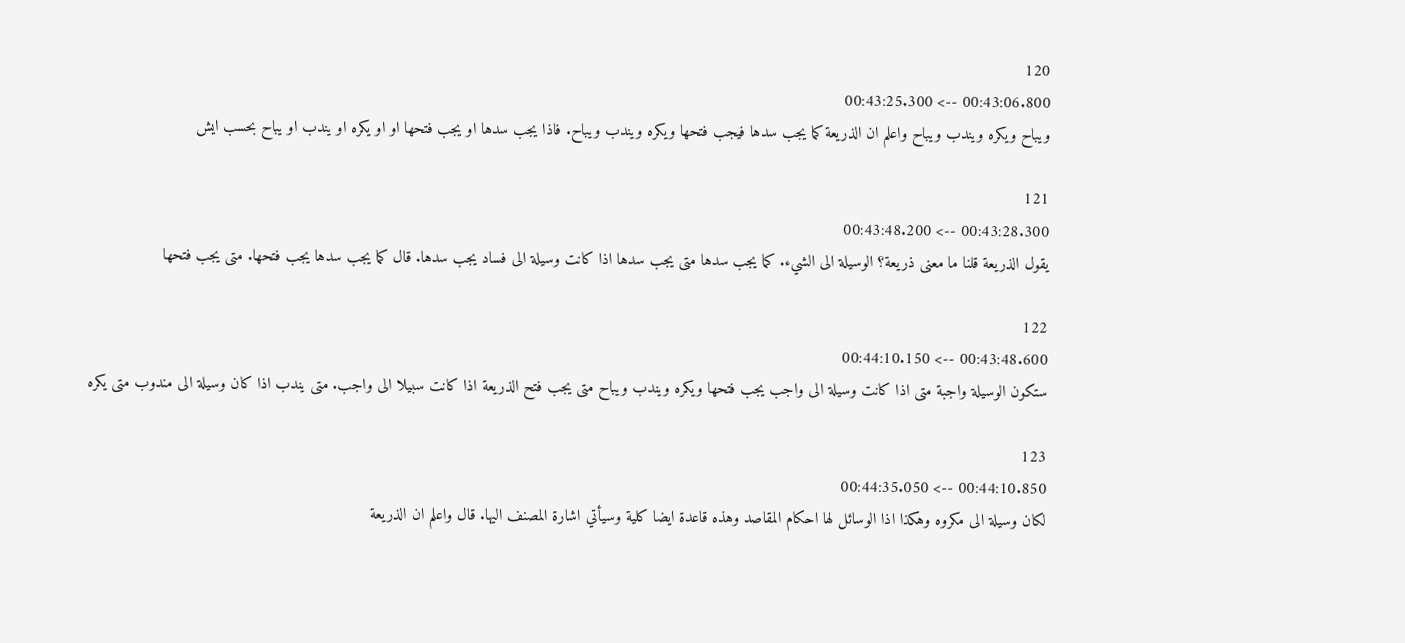120
00:43:06.800 --> 00:43:25.300
ويباح ويكره ويندب ويباح واعلم ان الذريعة كما يجب سدها فيجب فتحها ويكره ويندب ويباح. فاذا يجب سدها او يجب فتحها او او يكره او يندب او يباح بحسب ايش

121
00:43:28.300 --> 00:43:48.200
يقول الذريعة قلنا ما معنى ذريعة؟ الوسيلة الى الشيء. كما يجب سدها متى يجب سدها اذا كانت وسيلة الى فساد يجب سدها. قال كما يجب سدها يجب فتحها. متى يجب فتحها

122
00:43:48.600 --> 00:44:10.150
ستكون الوسيلة واجبة متى اذا كانت وسيلة الى واجب يجب فتحها ويكره ويندب ويباح متى يجب فتح الذريعة اذا كانت سبيلا الى واجب. متى يندب اذا كان وسيلة الى مندوب متى يكره

123
00:44:10.850 --> 00:44:35.050
لكان وسيلة الى مكروه وهكذا اذا الوسائل لها احكام المقاصد وهذه قاعدة ايضا كلية وسيأتي اشارة المصنف اليها. قال واعلم ان الذريعة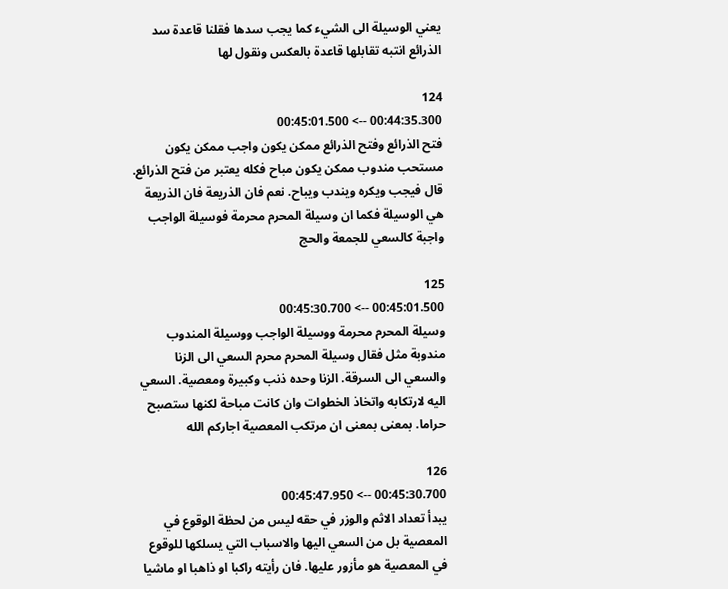يعني الوسيلة الى الشيء كما يجب سدها فقلنا قاعدة سد الذرائع انتبه تقابلها قاعدة بالعكس ونقول لها

124
00:44:35.300 --> 00:45:01.500
فتح الذرائع وفتح الذرائع ممكن يكون واجب ممكن يكون مستحب مندوب ممكن يكون مباح فكله يعتبر من فتح الذرائع. قال فيجب ويكره ويندب ويباح. نعم فان الذريعة فان الذريعة هي الوسيلة فكما ان وسيلة المحرم محرمة فوسيلة الواجب واجبة كالسعي للجمعة والحج

125
00:45:01.500 --> 00:45:30.700
وسيلة المحرم محرمة ووسيلة الواجب ووسيلة المندوب مندوبة مثل فقال وسيلة المحرم محرم السعي الى الزنا والسعي الى السرقة. الزنا وحده ذنب وكبيرة ومعصية. السعي اليه لارتكابه واتخاذ الخطوات وان كانت مباحة لكنها ستصبح حراما. بمعنى بمعنى ان مرتكب المعصية اجاركم الله

126
00:45:30.700 --> 00:45:47.950
يبدأ تعداد الاثم والوزر في حقه ليس من لحظة الوقوع في المعصية بل من السعي اليها والاسباب التي يسلكها للوقوع في المعصية هو مأزور عليها. فان رأيته راكبا او ذاهبا او ماشيا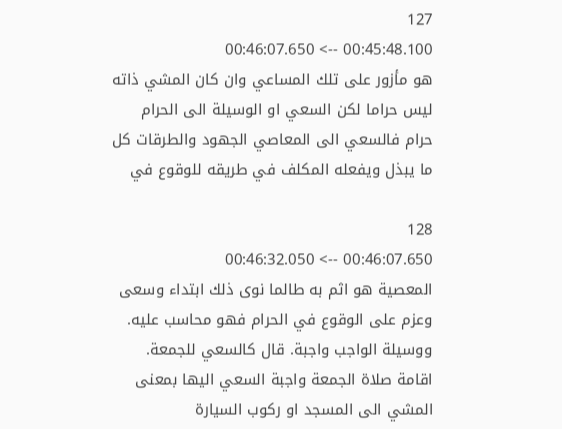127
00:45:48.100 --> 00:46:07.650
هو مأزور على تلك المساعي وان كان المشي ذاته ليس حراما لكن السعي او الوسيلة الى الحرام حرام فالسعي الى المعاصي الجهود والطرقات كل ما يبذل ويفعله المكلف في طريقه للوقوع في

128
00:46:07.650 --> 00:46:32.050
المعصية هو اثم به طالما نوى ذلك ابتداء وسعى وعزم على الوقوع في الحرام فهو محاسب عليه. ووسيلة الواجب واجبة. قال كالسعي للجمعة. اقامة صلاة الجمعة واجبة السعي اليها بمعنى المشي الى المسجد او ركوب السيارة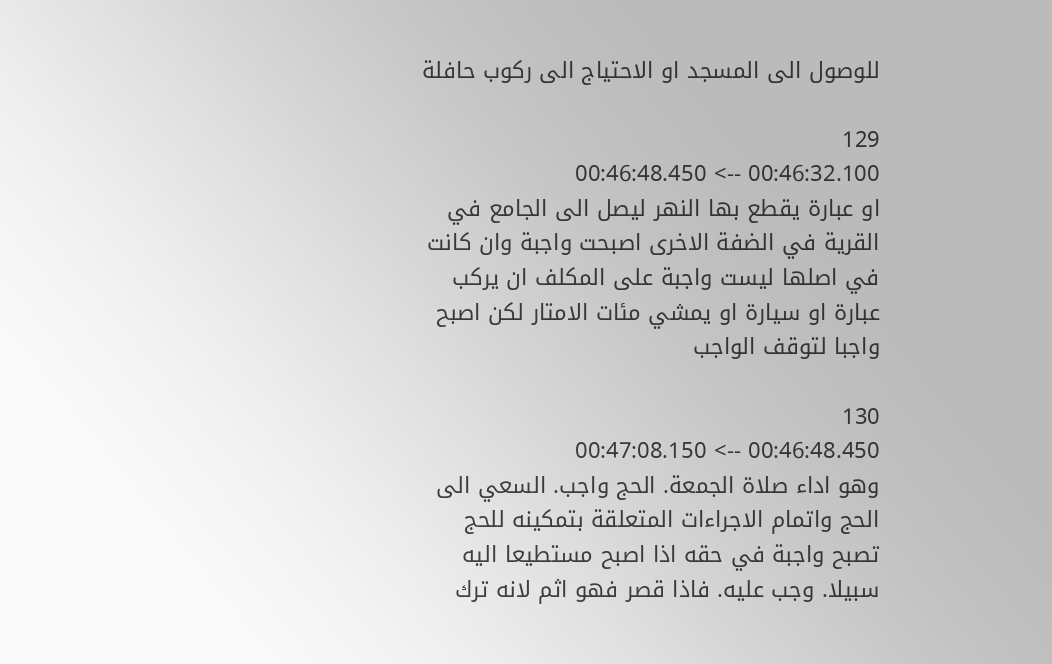للوصول الى المسجد او الاحتياج الى ركوب حافلة

129
00:46:32.100 --> 00:46:48.450
او عبارة يقطع بها النهر ليصل الى الجامع في القرية في الضفة الاخرى اصبحت واجبة وان كانت في اصلها ليست واجبة على المكلف ان يركب عبارة او سيارة او يمشي مئات الامتار لكن اصبح واجبا لتوقف الواجب

130
00:46:48.450 --> 00:47:08.150
وهو اداء صلاة الجمعة. الحج واجب. السعي الى الحج واتمام الاجراءات المتعلقة بتمكينه للحج تصبح واجبة في حقه اذا اصبح مستطيعا اليه سبيلا. وجب عليه. فاذا قصر فهو اثم لانه ترك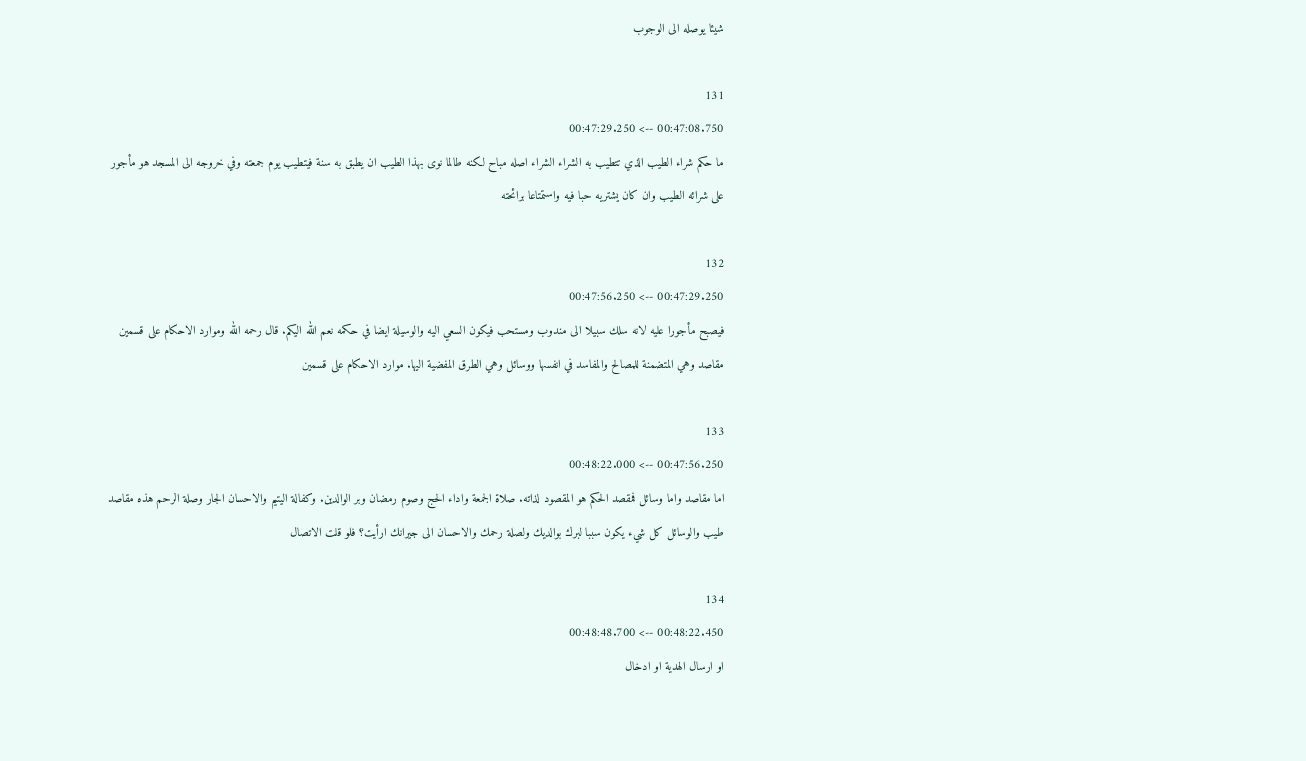شيئا يوصله الى الوجوب

131
00:47:08.750 --> 00:47:29.250
ما حكم شراء الطيب الذي تتطيب به الشراء الشراء اصله مباح لكنه طالما نوى بهذا الطيب ان يطبق به سنة فيتطيب يوم جمعته وفي خروجه الى المسجد هو مأجور على شرائه الطيب وان كان يشتريه حبا فيه واستمتاعا برائحته

132
00:47:29.250 --> 00:47:56.250
فيصبح مأجورا عليه لانه سلك سبيلا الى مندوب ومستحب فيكون السعي اليه والوسيلة ايضا في حكمه نعم الله اليكم. قال رحمه الله وموارد الاحكام على قسمين مقاصد وهي المتضمنة للمصالح والمفاسد في انفسها ووسائل وهي الطرق المفضية اليها. موارد الاحكام على قسمين

133
00:47:56.250 --> 00:48:22.000
اما مقاصد واما وسائل فمقصد الحكم هو المقصود لذاته. صلاة الجمعة واداء الحج وصوم رمضان وبر الوالدين. وكفالة اليتيم والاحسان الجار وصلة الرحم هذه مقاصد طيب والوسائل كل شيء يكون سببا لبرك بوالديك ولصلة رحمك والاحسان الى جيرانك ارأيت؟ فلو قلت الاتصال

134
00:48:22.450 --> 00:48:48.700
او ارسال الهدية او ادخال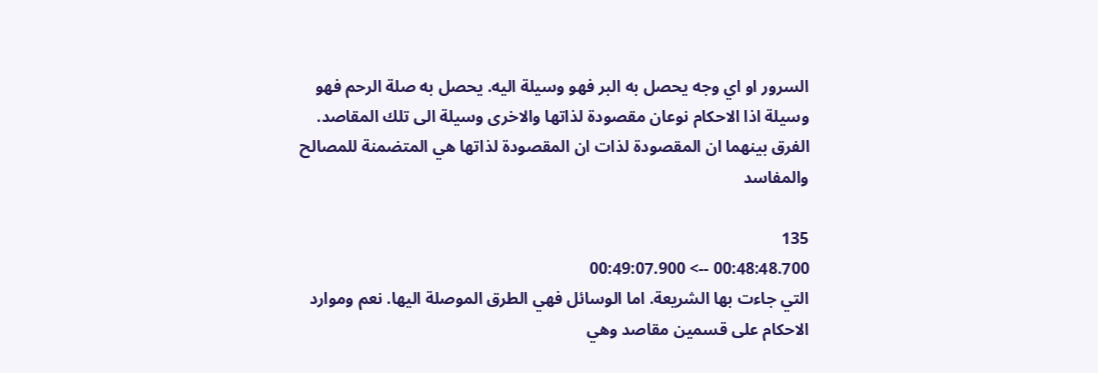السرور او اي وجه يحصل به البر فهو وسيلة اليه. يحصل به صلة الرحم فهو وسيلة اذا الاحكام نوعان مقصودة لذاتها والاخرى وسيلة الى تلك المقاصد. الفرق بينهما ان المقصودة لذات ان المقصودة لذاتها هي المتضمنة للمصالح والمفاسد

135
00:48:48.700 --> 00:49:07.900
التي جاءت بها الشريعة. اما الوسائل فهي الطرق الموصلة اليها. نعم وموارد الاحكام على قسمين مقاصد وهي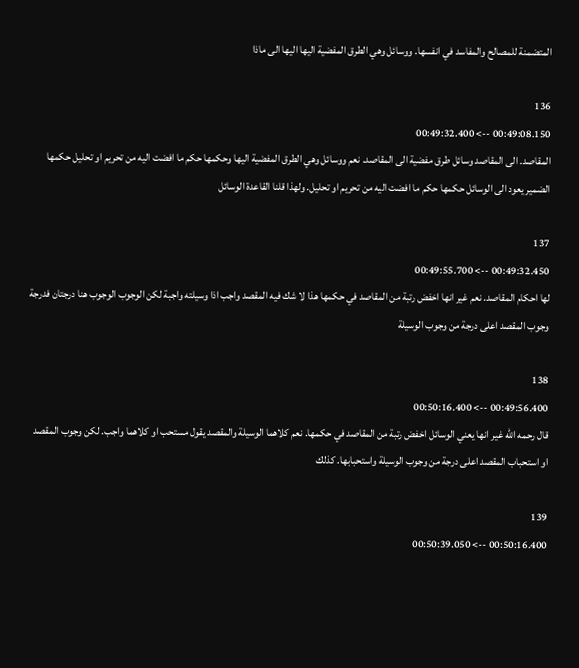المتضمنة للمصالح والمفاسد في انفسها. ووسائل وهي الطرق المفضية اليها اليها الى ماذا

136
00:49:08.150 --> 00:49:32.400
المقاصد. الى المقاصد وسائل طرق مفضية الى المقاصد. نعم ووسائل وهي الطرق المفضية اليها وحكمها حكم ما افضت اليه من تحريم او تحليل حكمها الضمير يعود الى الوسائل حكمها حكم ما افضت اليه من تحريم او تحليل. ولهذا قلنا القاعدة الوسائل

137
00:49:32.450 --> 00:49:55.700
لها احكام المقاصد. نعم غير انها اخفض رتبة من المقاصد في حكمها هذا لا شك فيه المقصد واجب اذا وسيلته واجبة لكن الوجوب الوجوب هنا درجتان فدرجة وجوب المقصد اعلى درجة من وجوب الوسيلة

138
00:49:56.400 --> 00:50:16.400
قال رحمه الله غير انها يعني الوسائل اخفض رتبة من المقاصد في حكمها. نعم كلاهما الوسيلة والمقصد يقول مستحب او كلاهما واجب. لكن وجوب المقصد او استحباب المقصد اعلى درجة من وجوب الوسيلة واستحبابها. كذلك

139
00:50:16.400 --> 00:50:39.050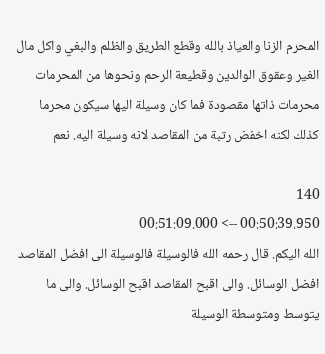المحرم الزنا والعياذ بالله وقطع الطريق والظلم والبغي واكل مال الغير وعقوق الوالدين وقطيعة الرحم ونحوها من المحرمات محرمات ذاتها مقصودة فما كان وسيلة اليها سيكون محرما كذلك لكنه اخفض رتبة من المقاصد لانه وسيلة اليه. نعم

140
00:50:39.950 --> 00:51:09.000
الله اليكم. قال رحمه الله فالوسيلة فالوسيلة الى افضل المقاصد افضل الوسائل. والى اقبح المقاصد اقبح الوسائل. والى ما يتوسط ومتوسطة الوسيلة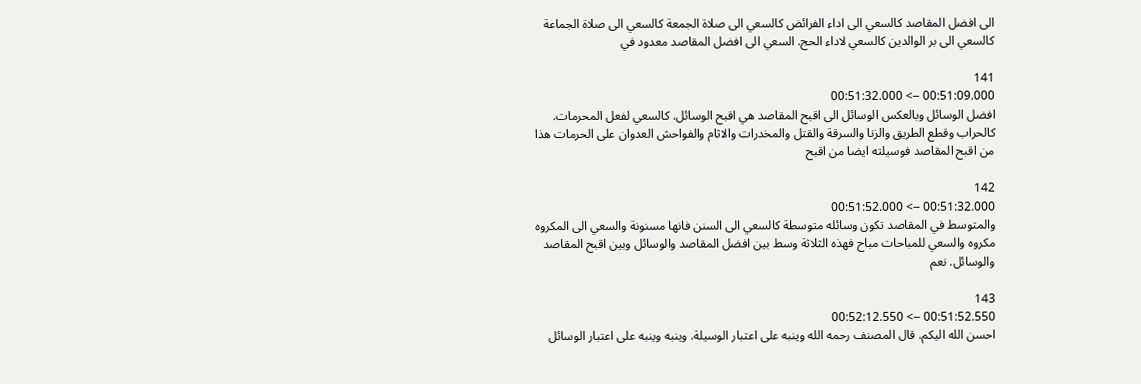الى افضل المقاصد كالسعي الى اداء الفرائض كالسعي الى صلاة الجمعة كالسعي الى صلاة الجماعة كالسعي الى بر الوالدين كالسعي لاداء الحج. السعي الى افضل المقاصد معدود في

141
00:51:09.000 --> 00:51:32.000
افضل الوسائل وبالعكس الوسائل الى اقبح المقاصد هي اقبح الوسائل. كالسعي لفعل المحرمات. كالحراب وقطع الطريق والزنا والسرقة والقتل والمخدرات والاثام والفواحش العدوان على الحرمات هذا من اقبح المقاصد فوسيلته ايضا من اقبح

142
00:51:32.000 --> 00:51:52.000
والمتوسط في المقاصد تكون وسائله متوسطة كالسعي الى السنن فانها مسنونة والسعي الى المكروه مكروه والسعي للمباحات مباح فهذه الثلاثة وسط بين افضل المقاصد والوسائل وبين اقبح المقاصد والوسائل. نعم

143
00:51:52.550 --> 00:52:12.550
احسن الله اليكم. قال المصنف رحمه الله وينبه على اعتبار الوسيلة. وينبه وينبه على اعتبار الوسائل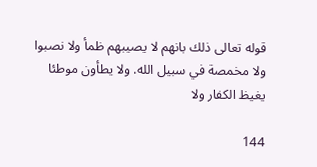قوله تعالى ذلك بانهم لا يصيبهم ظمأ ولا نصبوا ولا مخمصة في سبيل الله. ولا يطأون موطئا يغيظ الكفار ولا

144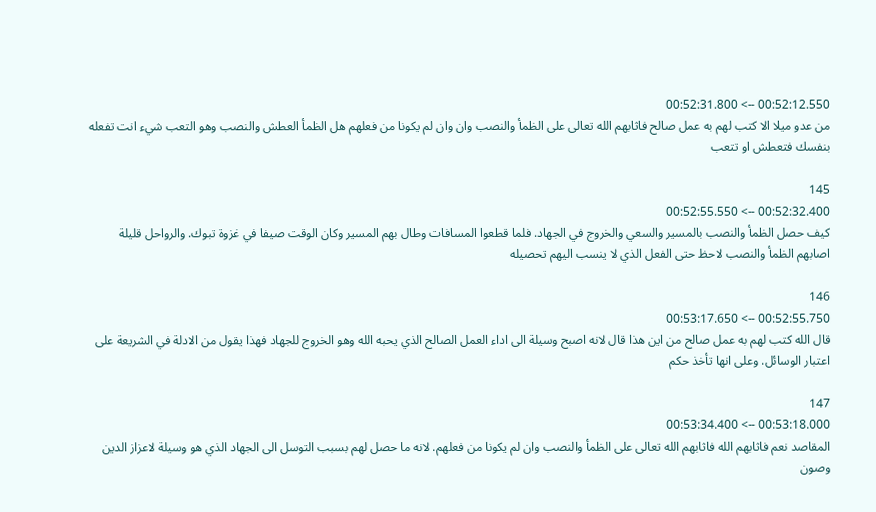00:52:12.550 --> 00:52:31.800
من عدو ميلا الا كتب لهم به عمل صالح فاثابهم الله تعالى على الظمأ والنصب وان وان لم يكونا من فعلهم هل الظمأ العطش والنصب وهو التعب شيء انت تفعله بنفسك فتعطش او تتعب

145
00:52:32.400 --> 00:52:55.550
كيف حصل الظمأ والنصب بالمسير والسعي والخروج في الجهاد. فلما قطعوا المسافات وطال بهم المسير وكان الوقت صيفا في غزوة تبوك. والرواحل قليلة اصابهم الظمأ والنصب لاحظ حتى الفعل الذي لا ينسب اليهم تحصيله

146
00:52:55.750 --> 00:53:17.650
قال الله كتب لهم به عمل صالح من اين هذا قال لانه اصبح وسيلة الى اداء العمل الصالح الذي يحبه الله وهو الخروج للجهاد فهذا يقول من الادلة في الشريعة على اعتبار الوسائل. وعلى انها تأخذ حكم

147
00:53:18.000 --> 00:53:34.400
المقاصد نعم فاثابهم الله فاثابهم الله تعالى على الظمأ والنصب وان لم يكونا من فعلهم. لانه ما حصل لهم بسبب التوسل الى الجهاد الذي هو وسيلة لاعزاز الدين وصون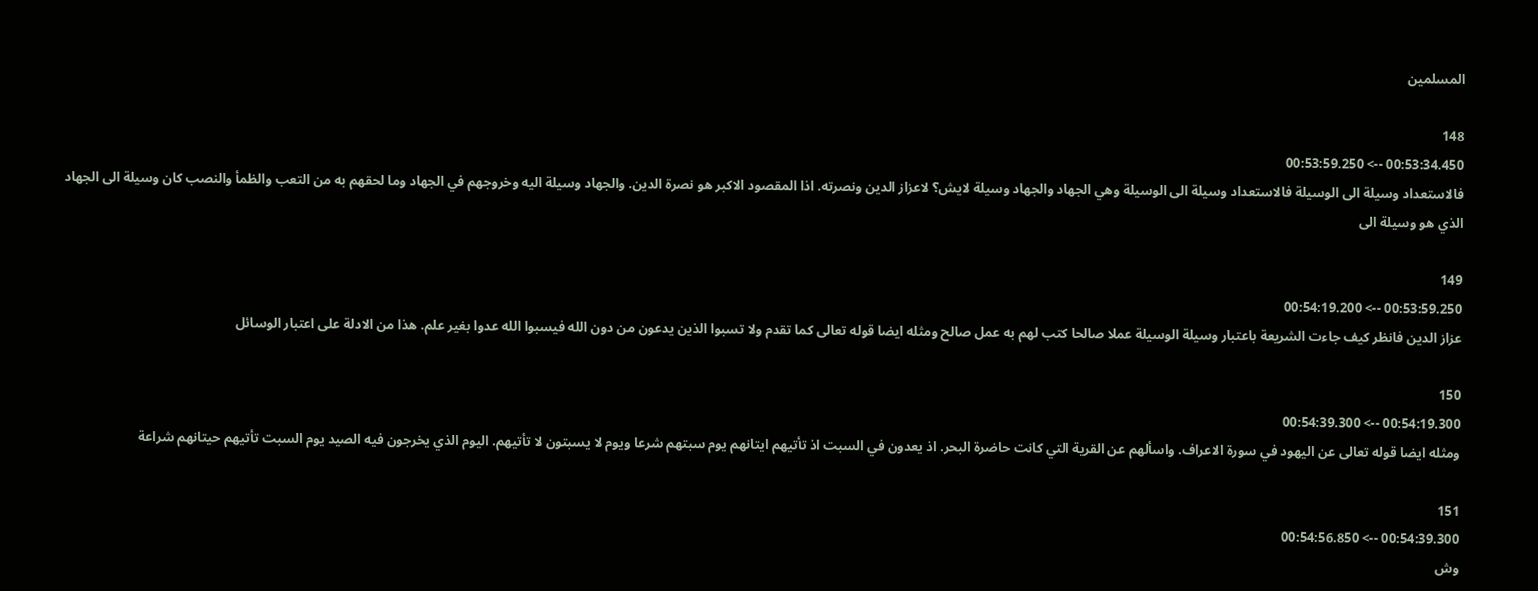المسلمين

148
00:53:34.450 --> 00:53:59.250
فالاستعداد وسيلة الى الوسيلة فالاستعداد وسيلة الى الوسيلة وهي الجهاد والجهاد وسيلة لايش؟ لاعزاز الدين ونصرته. اذا المقصود الاكبر هو نصرة الدين. والجهاد وسيلة اليه وخروجهم في الجهاد وما لحقهم به من التعب والظمأ والنصب كان وسيلة الى الجهاد الذي هو وسيلة الى

149
00:53:59.250 --> 00:54:19.200
عزاز الدين فانظر كيف جاءت الشريعة باعتبار وسيلة الوسيلة عملا صالحا كتب لهم به عمل صالح ومثله ايضا قوله تعالى كما تقدم ولا تسبوا الذين يدعون من دون الله فيسبوا الله عدوا بغير علم. هذا من الادلة على اعتبار الوسائل

150
00:54:19.300 --> 00:54:39.300
ومثله ايضا قوله تعالى عن اليهود في سورة الاعراف. واسألهم عن القرية التي كانت حاضرة البحر. اذ يعدون في السبت اذ تأتيهم ايتانهم يوم سبتهم شرعا ويوم لا يسبتون لا تأتيهم. اليوم الذي يخرجون فيه الصيد يوم السبت تأتيهم حيتانهم شراعة

151
00:54:39.300 --> 00:54:56.850
وش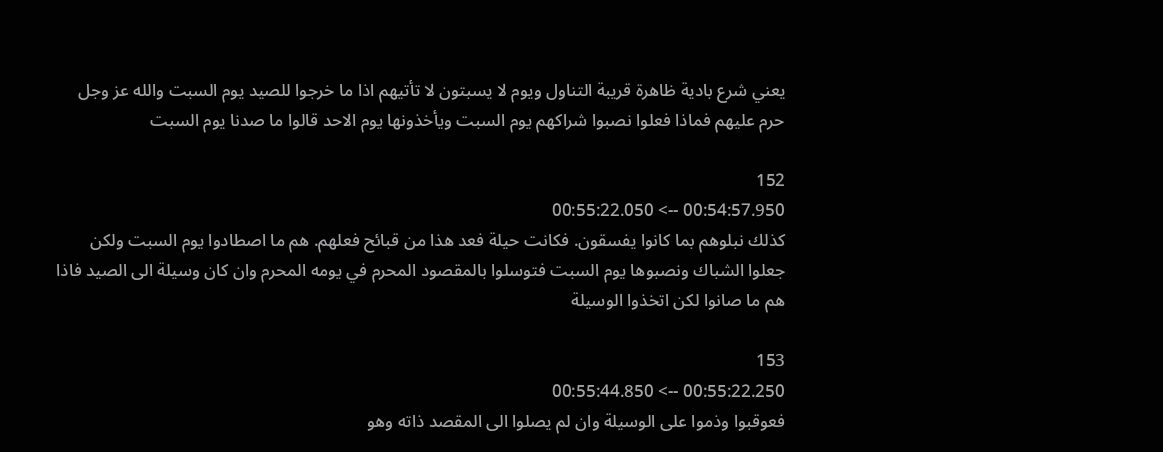يعني شرع بادية ظاهرة قريبة التناول ويوم لا يسبتون لا تأتيهم اذا ما خرجوا للصيد يوم السبت والله عز وجل حرم عليهم فماذا فعلوا نصبوا شراكهم يوم السبت ويأخذونها يوم الاحد قالوا ما صدنا يوم السبت

152
00:54:57.950 --> 00:55:22.050
كذلك نبلوهم بما كانوا يفسقون. فكانت حيلة فعد هذا من قبائح فعلهم. هم ما اصطادوا يوم السبت ولكن جعلوا الشباك ونصبوها يوم السبت فتوسلوا بالمقصود المحرم في يومه المحرم وان كان وسيلة الى الصيد فاذا هم ما صانوا لكن اتخذوا الوسيلة

153
00:55:22.250 --> 00:55:44.850
فعوقبوا وذموا على الوسيلة وان لم يصلوا الى المقصد ذاته وهو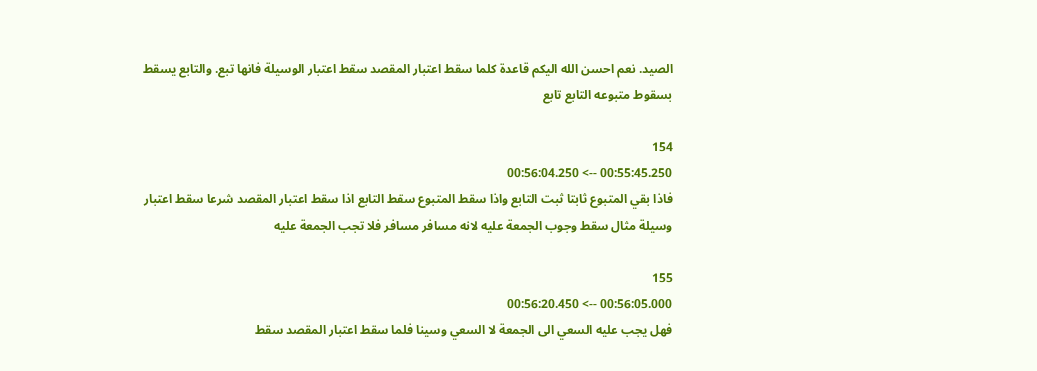الصيد. نعم احسن الله اليكم قاعدة كلما سقط اعتبار المقصد سقط اعتبار الوسيلة فانها تبع. والتابع يسقط بسقوط متبوعه التابع تابع

154
00:55:45.250 --> 00:56:04.250
فاذا بقي المتبوع ثابتا ثبت التابع واذا سقط المتبوع سقط التابع اذا سقط اعتبار المقصد شرعا سقط اعتبار وسيلة مثال سقط وجوب الجمعة عليه لانه مسافر مسافر فلا تجب الجمعة عليه

155
00:56:05.000 --> 00:56:20.450
فهل يجب عليه السعي الى الجمعة لا السعي وسينا فلما سقط اعتبار المقصد سقط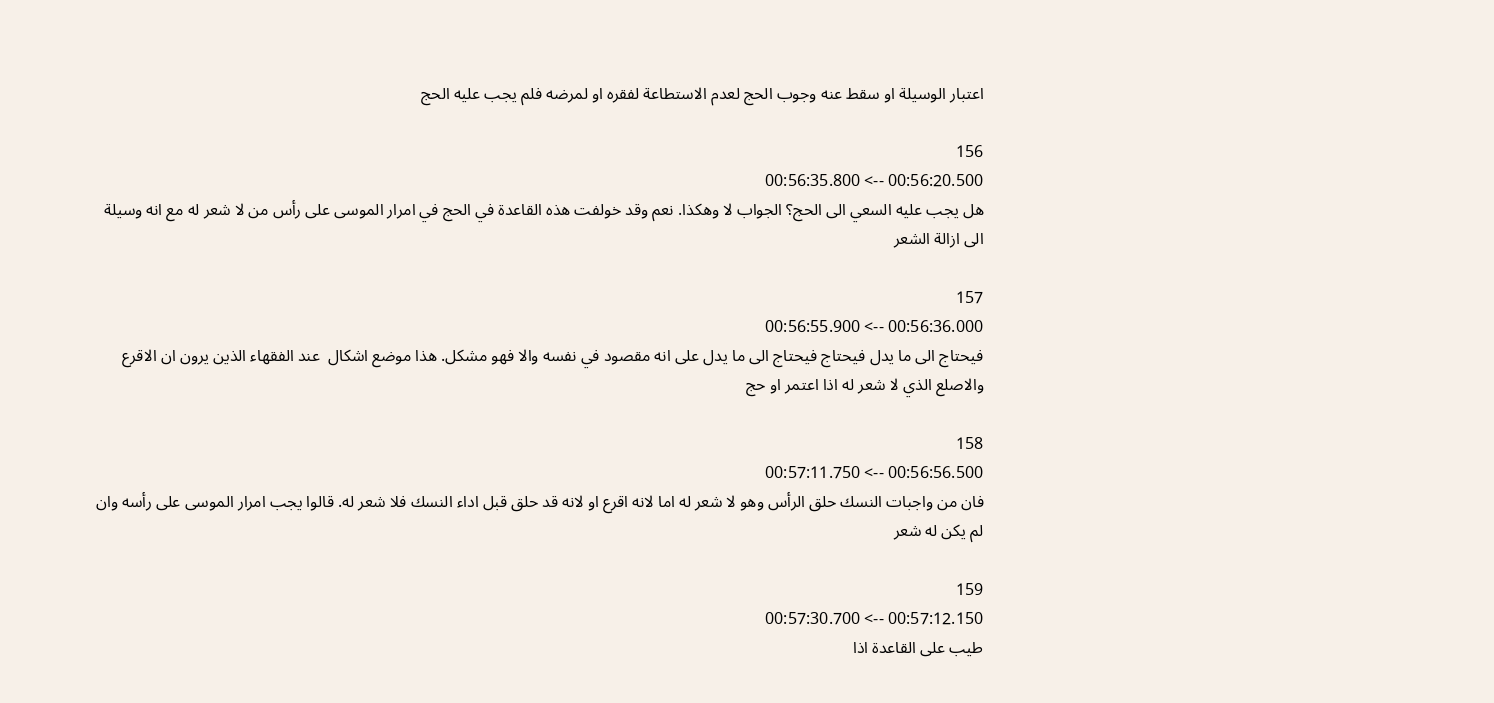اعتبار الوسيلة او سقط عنه وجوب الحج لعدم الاستطاعة لفقره او لمرضه فلم يجب عليه الحج

156
00:56:20.500 --> 00:56:35.800
هل يجب عليه السعي الى الحج؟ الجواب لا وهكذا. نعم وقد خولفت هذه القاعدة في الحج في امرار الموسى على رأس من لا شعر له مع انه وسيلة الى ازالة الشعر

157
00:56:36.000 --> 00:56:55.900
فيحتاج الى ما يدل فيحتاج فيحتاج الى ما يدل على انه مقصود في نفسه والا فهو مشكل. هذا موضع اشكال  عند الفقهاء الذين يرون ان الاقرع والاصلع الذي لا شعر له اذا اعتمر او حج

158
00:56:56.500 --> 00:57:11.750
فان من واجبات النسك حلق الرأس وهو لا شعر له اما لانه اقرع او لانه قد حلق قبل اداء النسك فلا شعر له. قالوا يجب امرار الموسى على رأسه وان لم يكن له شعر

159
00:57:12.150 --> 00:57:30.700
طيب على القاعدة اذا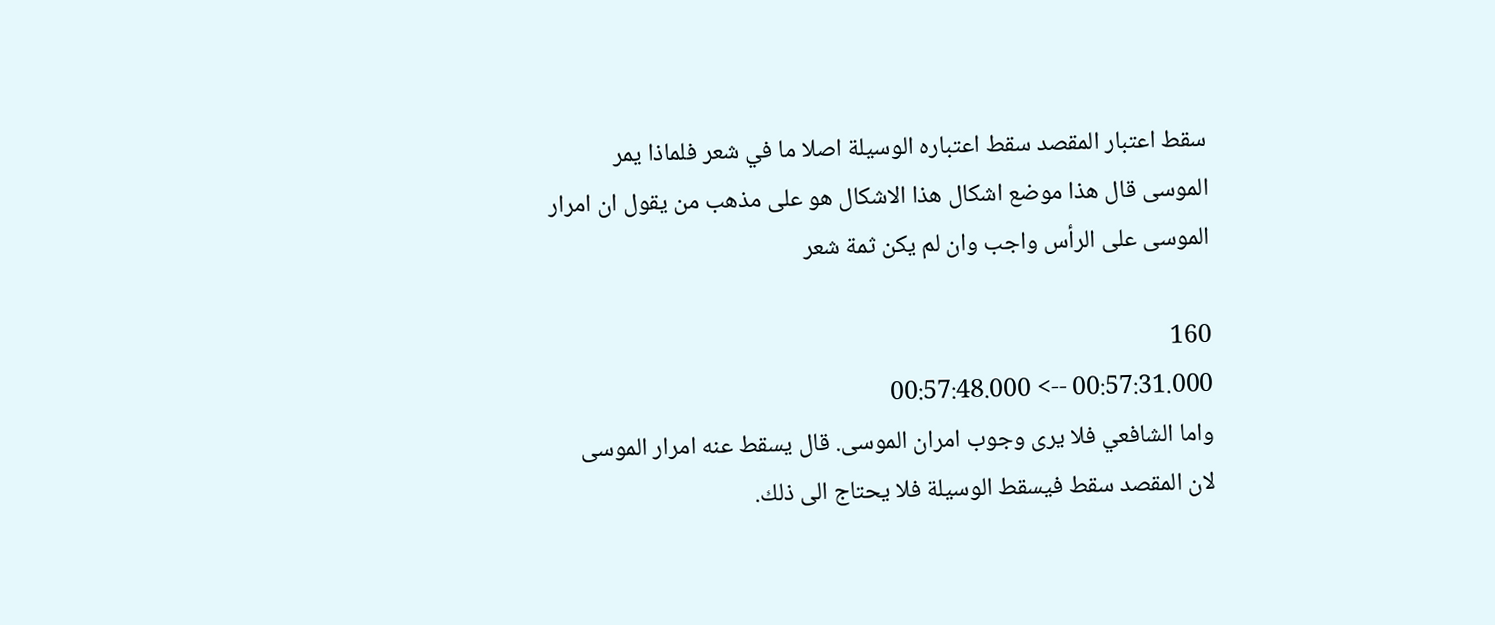سقط اعتبار المقصد سقط اعتباره الوسيلة اصلا ما في شعر فلماذا يمر الموسى قال هذا موضع اشكال هذا الاشكال هو على مذهب من يقول ان امرار الموسى على الرأس واجب وان لم يكن ثمة شعر

160
00:57:31.000 --> 00:57:48.000
واما الشافعي فلا يرى وجوب امران الموسى. قال يسقط عنه امرار الموسى لان المقصد سقط فيسقط الوسيلة فلا يحتاج الى ذلك.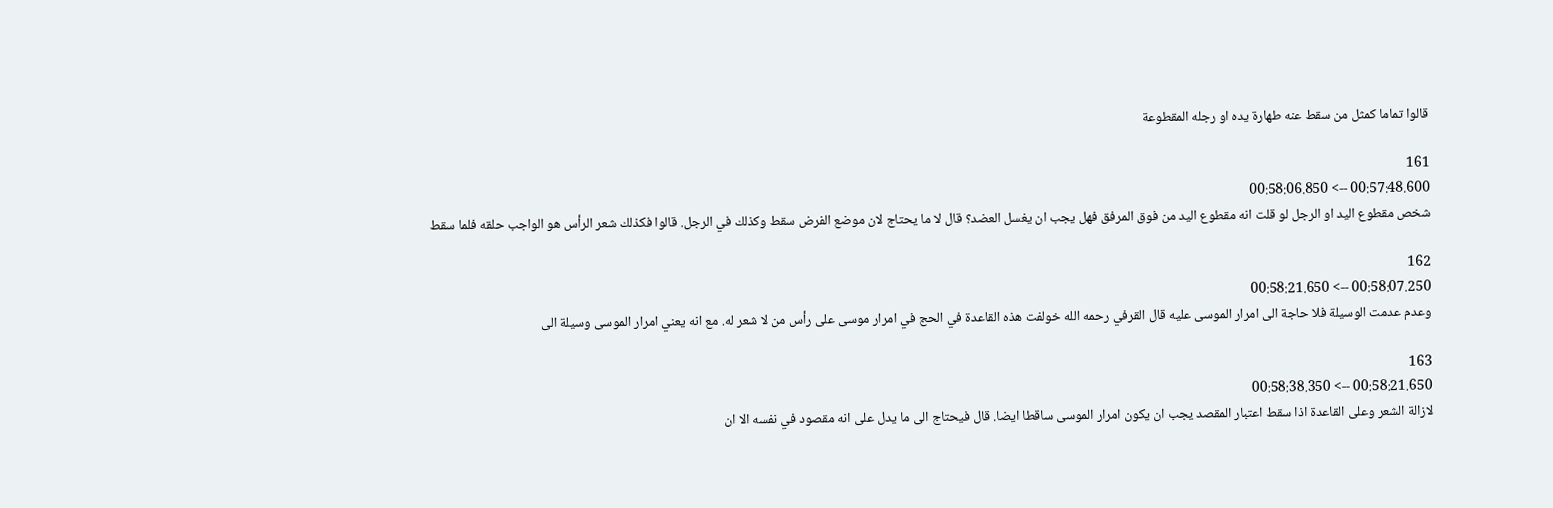قالوا تماما كمثل من سقط عنه طهارة يده او رجله المقطوعة

161
00:57:48.600 --> 00:58:06.850
شخص مقطوع اليد او الرجل لو قلت انه مقطوع اليد من فوق المرفق فهل يجب ان يغسل العضد؟ قال لا ما يحتاج لان موضع الفرض سقط وكذلك في الرجل. قالوا فكذلك شعر الرأس هو الواجب حلقه فلما سقط

162
00:58:07.250 --> 00:58:21.650
وعدم عدمت الوسيلة فلا حاجة الى امرار الموسى عليه قال القرفي رحمه الله خولفت هذه القاعدة في الحج في امرار موسى على رأس من لا شعر له. مع انه يعني امرار الموسى وسيلة الى

163
00:58:21.650 --> 00:58:38.350
لازالة الشعر وعلى القاعدة اذا سقط اعتبار المقصد يجب ان يكون امرار الموسى ساقطا ايضا. قال فيحتاج الى ما يدل على انه مقصود في نفسه الا ان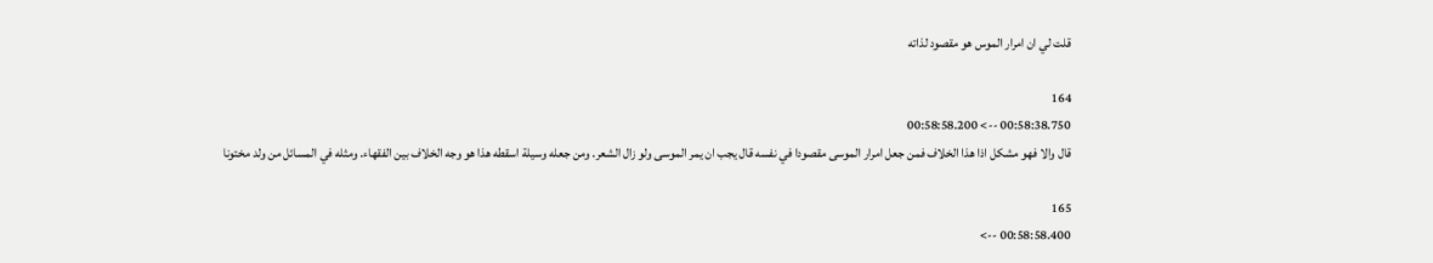قلت لي ان امرار الموس هو مقصود لذاته

164
00:58:38.750 --> 00:58:58.200
قال والا فهو مشكل اذا هذا الخلاف فمن جعل امرار الموسى مقصودا في نفسه قال يجب ان يمر الموسى ولو زال الشعر. ومن جعله وسيلة اسقطه هذا هو وجه الخلاف بين الفقهاء. ومثله في المسائل من ولد مختونا

165
00:58:58.400 -->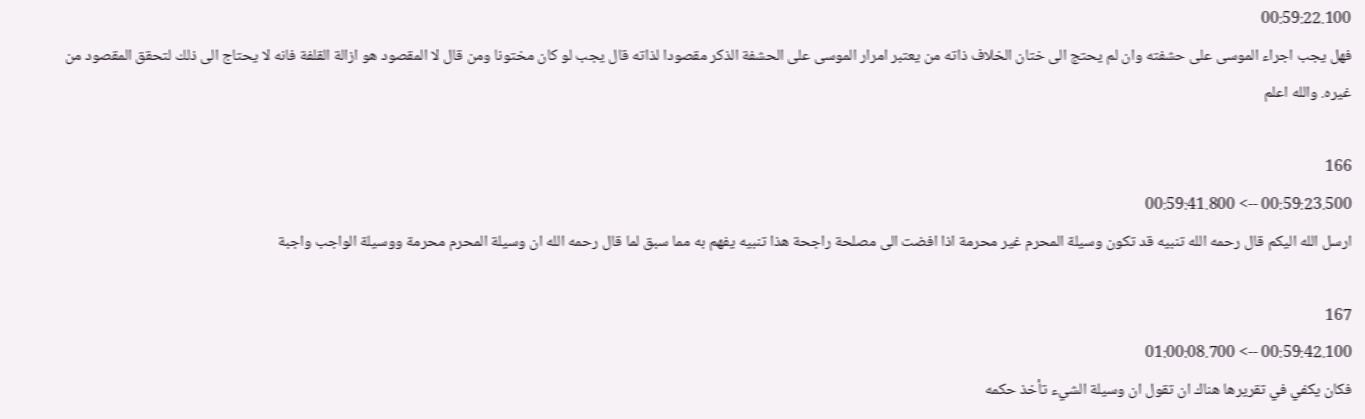00:59:22.100
فهل يجب اجراء الموسى على حشفته وان لم يحتج الى ختان الخلاف ذاته من يعتبر امرار الموسى على الحشفة الذكر مقصودا لذاته قال يجب لو كان مختونا ومن قال لا المقصود هو ازالة القلفة فانه لا يحتاج الى ذلك لتحقق المقصود من غيره. والله اعلم

166
00:59:23.500 --> 00:59:41.800
ارسل الله اليكم قال رحمه الله تنبيه قد تكون وسيلة المحرم غير محرمة اذا افضت الى مصلحة راجحة هذا تنبيه يفهم به مما سبق لما قال رحمه الله ان وسيلة المحرم محرمة ووسيلة الواجب واجبة

167
00:59:42.100 --> 01:00:08.700
فكان يكفي في تقريرها هناك ان تقول ان وسيلة الشيء تأخذ حكمه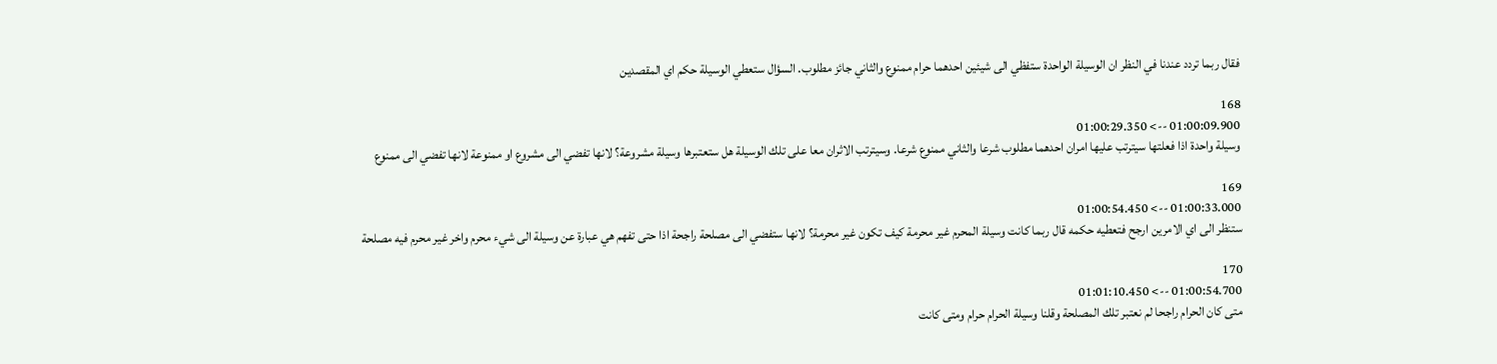فقال ربما تردد عندنا في النظر ان الوسيلة الواحدة ستفظي الى شيئين احدهما حرام ممنوع والثاني جائز مطلوب. السؤال ستعطي الوسيلة حكم اي المقصدين

168
01:00:09.900 --> 01:00:29.350
وسيلة واحدة اذا فعلتها سيترتب عليها امران احدهما مطلوب شرعا والثاني ممنوع شرعا. وسيترتب الاثران معا على تلك الوسيلة هل ستعتبرها وسيلة مشروعة؟ لانها تفضي الى مشروع او ممنوعة لانها تفضي الى ممنوع

169
01:00:33.000 --> 01:00:54.450
ستنظر الى اي الامرين ارجح فتعطيه حكمه قال ربما كانت وسيلة المحرم غير محرمة كيف تكون غير محرمة؟ لانها ستفضي الى مصلحة راجحة اذا حتى تفهم هي عبارة عن وسيلة الى شيء محرم واخر غير محرم فيه مصلحة

170
01:00:54.700 --> 01:01:10.450
متى كان الحرام راجحا لم نعتبر تلك المصلحة وقلنا وسيلة الحرام حرام ومتى كانت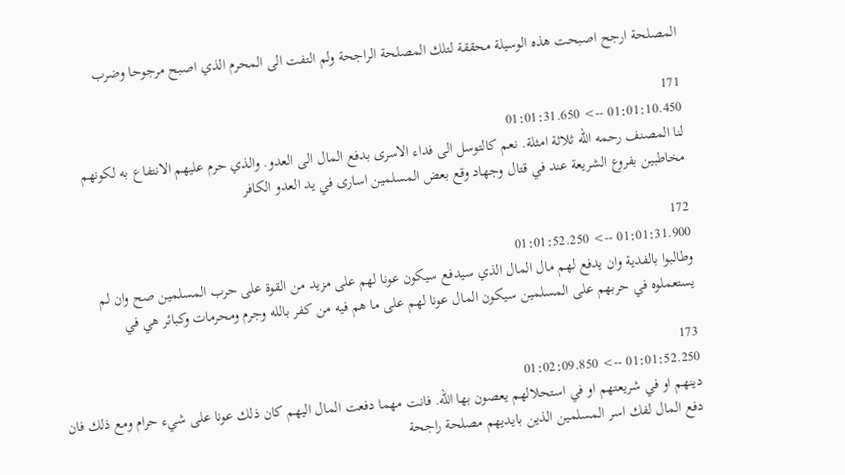المصلحة ارجح اصبحت هذه الوسيلة محققة لتلك المصلحة الراجحة ولم التفت الى المحرم الذي اصبح مرجوحا وضرب

171
01:01:10.450 --> 01:01:31.650
لنا المصنف رحمه الله ثلاثة امثلة. نعم كالتوسل الى فداء الاسرى بدفع المال الى العدو. والذي حرم عليهم الانتفاع به لكونهم مخاطبين بفروع الشريعة عند في قتال وجهاد وقع بعض المسلمين اسارى في يد العدو الكافر

172
01:01:31.900 --> 01:01:52.250
وطالبوا بالفدية وان يدفع لهم مال المال الذي سيدفع سيكون عونا لهم على مزيد من القوة على حرب المسلمين صح وان لم يستعملوه في حربهم على المسلمين سيكون المال عونا لهم على ما هم فيه من كفر بالله وجرم ومحرمات وكبائر هي في

173
01:01:52.250 --> 01:02:09.850
دينهم او في شريعتهم او في استحلالهم يعصون بها الله. فانت مهما دفعت المال اليهم كان ذلك عونا على شيء حرام ومع ذلك فان دفع المال لفك اسر المسلمين الذين بايديهم مصلحة راجحة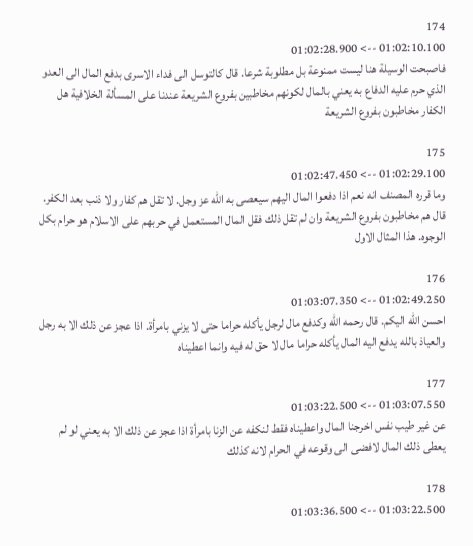174
01:02:10.100 --> 01:02:28.900
فاصبحت الوسيلة هنا ليست ممنوعة بل مطلوبة شرعا. قال كالتوسل الى فداء الاسرى بدفع المال الى العدو الذي حرم عليه الدفاع به يعني بالمال لكونهم مخاطبين بفروع الشريعة عندنا على المسألة الخلافية هل الكفار مخاطبون بفروع الشريعة

175
01:02:29.100 --> 01:02:47.450
وما قرره المصنف انه نعم اذا دفعوا المال اليهم سيعصى به الله عز وجل. لا تقل هم كفار ولا ذنب بعد الكفر. قال هم مخاطبون بفروع الشريعة وان لم تقل ذلك فقل المال المستعمل في حربهم على الاسلام هو حرام بكل الوجوه. هذا المثال الاول

176
01:02:49.250 --> 01:03:07.350
احسن الله اليكم. قال رحمه الله وكدفع مال لرجل يأكله حراما حتى لا يزني بامرأة. اذا عجز عن ذلك الا به رجل والعياذ بالله يدفع اليه المال يأكله حراما مال لا حق له فيه وانما اعطيناه

177
01:03:07.550 --> 01:03:22.500
عن غير طيب نفس اخرجنا المال واعطيناه فقط لنكفه عن الزنا بامرأة اذا عجز عن ذلك الا به يعني لو لم يعطى ذلك المال لافضى الى وقوعه في الحرام لانه كذلك

178
01:03:22.500 --> 01:03:36.500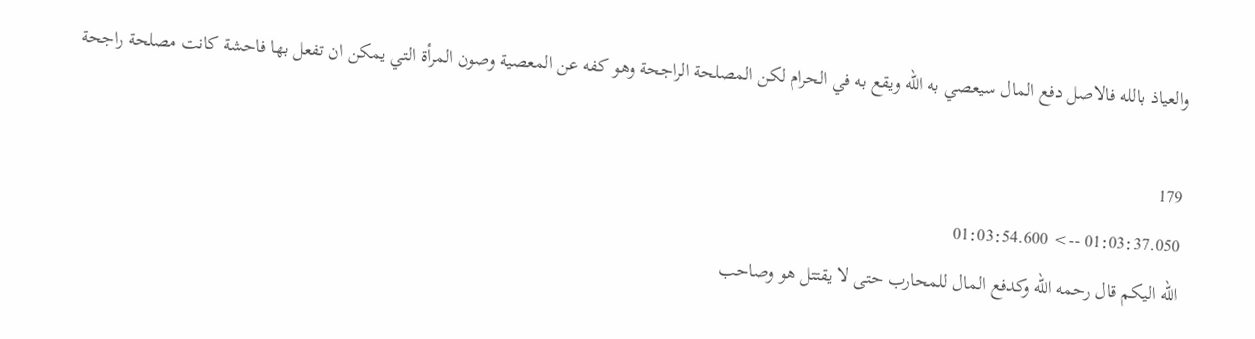والعياذ بالله فالاصل دفع المال سيعصي به الله ويقع به في الحرام لكن المصلحة الراجحة وهو كفه عن المعصية وصون المرأة التي يمكن ان تفعل بها فاحشة كانت مصلحة راجحة

179
01:03:37.050 --> 01:03:54.600
الله اليكم قال رحمه الله وكدفع المال للمحارب حتى لا يقتتل هو وصاحب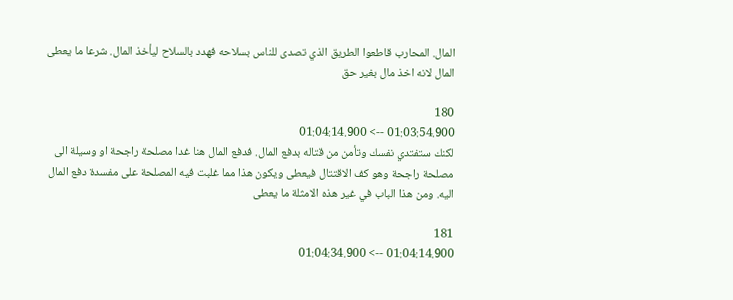المال. المحارب قاطعوا الطريق الذي تصدى للناس بسلاحه فهدد بالسلاح ليأخذ المال. شرعا ما يعطى المال لانه اخذ مال بغير حق

180
01:03:54.900 --> 01:04:14.900
لكنك ستفتدي نفسك وتأمن من قتاله بدفع المال. فدفع المال هنا غدا مصلحة راجحة او وسيلة الى مصلحة راجحة وهو كف الاقتتال فيعطى ويكون هذا مما غلبت فيه المصلحة على مفسدة دفع المال اليه. ومن هذا الباب في غير هذه الامثلة ما يعطى

181
01:04:14.900 --> 01:04:34.900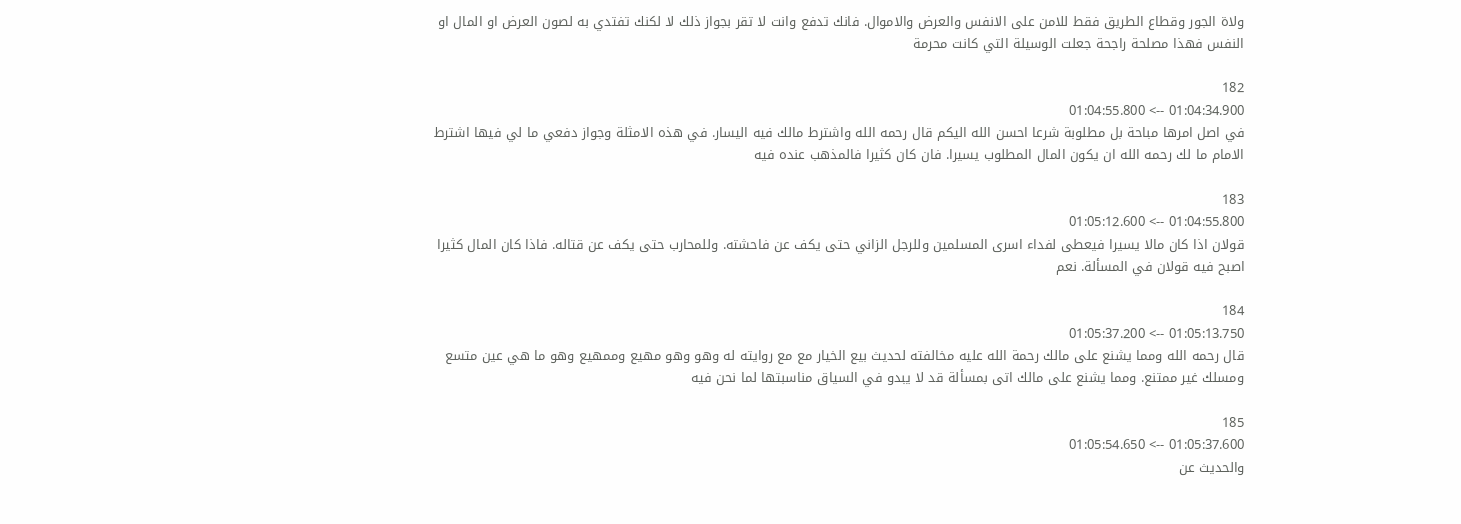ولاة الجور وقطاع الطريق فقط للامن على الانفس والعرض والاموال. فانك تدفع وانت لا تقر بجواز ذلك لا لكنك تفتدي به لصون العرض او المال او النفس فهذا مصلحة راجحة جعلت الوسيلة التي كانت محرمة

182
01:04:34.900 --> 01:04:55.800
في اصل امرها مباحة بل مطلوبة شرعا احسن الله اليكم قال رحمه الله واشترط مالك فيه اليسار. في هذه الامثلة وجواز دفعي ما لي فيها اشترط الامام ما لك رحمه الله ان يكون المال المطلوب يسيرا. فان كان كثيرا فالمذهب عنده فيه

183
01:04:55.800 --> 01:05:12.600
قولان اذا كان مالا يسيرا فيعطى لفداء اسرى المسلمين وللرجل الزاني حتى يكف عن فاحشته. وللمحارب حتى يكف عن قتاله. فاذا كان المال كثيرا اصبح فيه قولان في المسألة. نعم

184
01:05:13.750 --> 01:05:37.200
قال رحمه الله ومما يشنع على مالك رحمة الله عليه مخالفته لحديث بيع الخيار مع مع روايته له وهو وهو مهيع وممهيع وهو ما هي عين متسع ومسلك غير ممتنع. ومما يشنع على مالك اتى بمسألة قد لا يبدو في السياق مناسبتها لما نحن فيه

185
01:05:37.600 --> 01:05:54.650
والحديث عن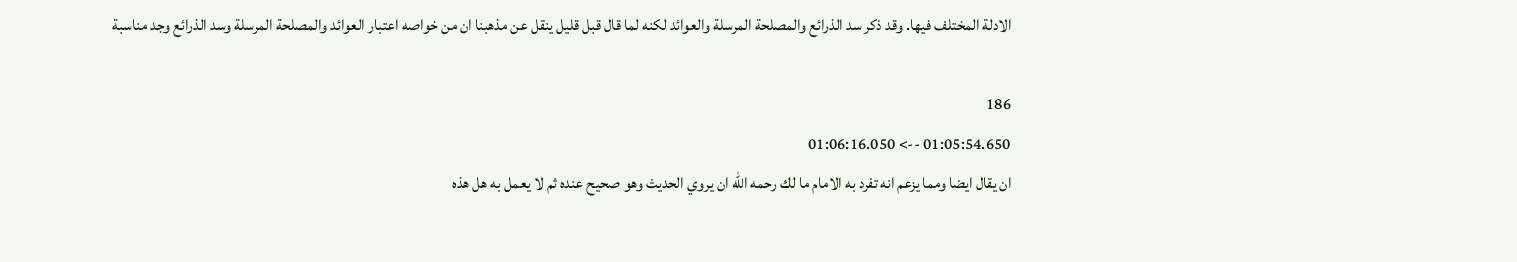الادلة المختلف فيها. وقد ذكر سد الذرائع والمصلحة المرسلة والعوائد لكنه لما قال قبل قليل ينقل عن مذهبنا ان من خواصه اعتبار العوائد والمصلحة المرسلة وسد الذرائع وجد مناسبة

186
01:05:54.650 --> 01:06:16.050
ان يقال ايضا ومما يزعم انه تفرد به الامام ما لك رحمه الله ان يروي الحديث وهو صحيح عنده ثم لا يعمل به هل هذه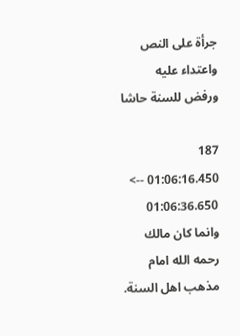جرأة على النص واعتداء عليه ورفض للسنة حاشا

187
01:06:16.450 --> 01:06:36.650
وانما كان مالك رحمه الله امام مذهب اهل السنة.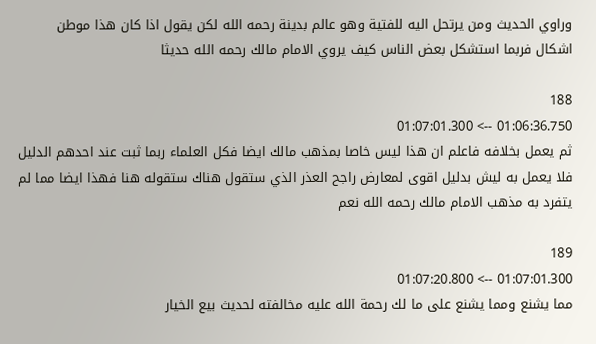وراوي الحديث ومن يرتحل اليه للفتية وهو عالم بدينة رحمه الله لكن يقول اذا كان هذا موطن اشكال فربما استشكل بعض الناس كيف يروي الامام مالك رحمه الله حديثا

188
01:06:36.750 --> 01:07:01.300
ثم يعمل بخلافه فاعلم ان هذا ليس خاصا بمذهب مالك ايضا فكل العلماء ربما ثبت عند احدهم الدليل فلا يعمل به ليش بدليل اقوى لمعارض راجح العذر الذي ستقول هناك ستقوله هنا فهذا ايضا مما لم يتفرد به مذهب الامام مالك رحمه الله نعم

189
01:07:01.300 --> 01:07:20.800
مما يشنع ومما يشنع على ما لك رحمة الله عليه مخالفته لحديث بيع الخيار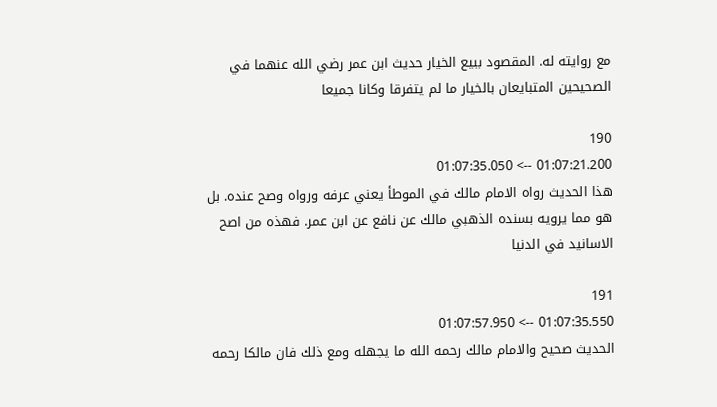مع روايته له. المقصود ببيع الخيار حديث ابن عمر رضي الله عنهما في الصحيحين المتبايعان بالخيار ما لم يتفرقا وكانا جميعا

190
01:07:21.200 --> 01:07:35.050
هذا الحديث رواه الامام مالك في الموطأ يعني عرفه ورواه وصح عنده. بل هو مما يرويه بسنده الذهبي مالك عن نافع عن ابن عمر. فهذه من اصح الاسانيد في الدنيا

191
01:07:35.550 --> 01:07:57.950
الحديث صحيح والامام مالك رحمه الله ما يجهله ومع ذلك فان مالكا رحمه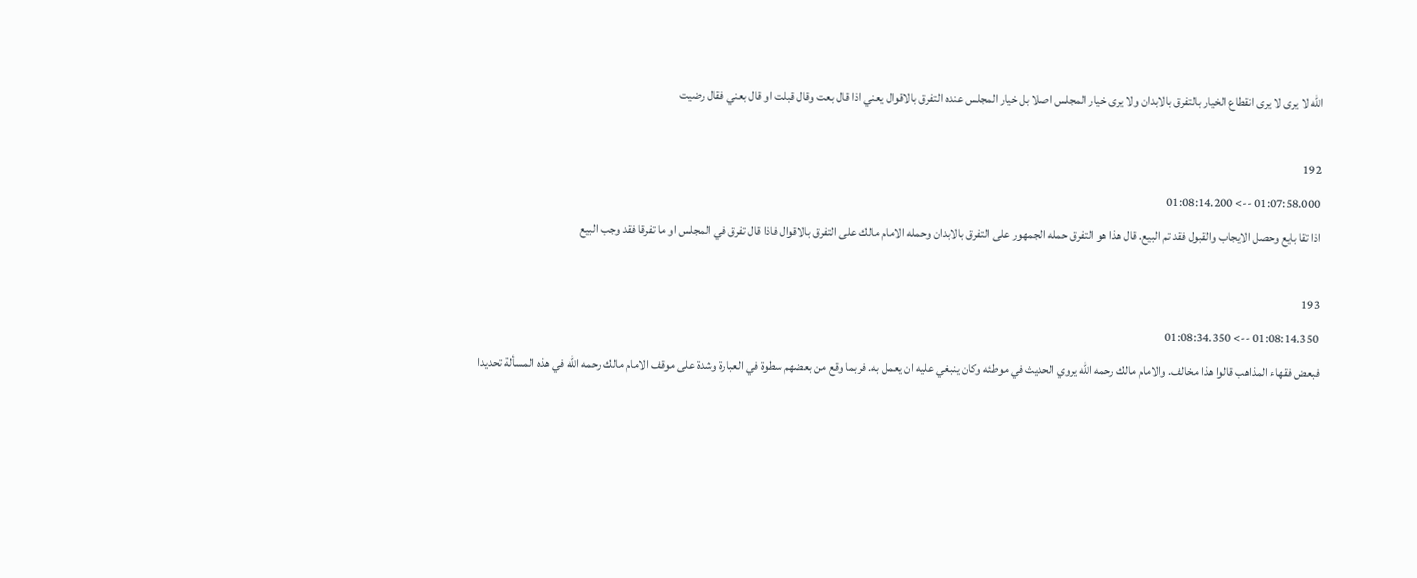الله لا يرى لا يرى انقطاع الخيار بالتفرق بالابدان ولا يرى خيار المجلس اصلا بل خيار المجلس عنده التفرق بالاقوال يعني اذا قال بعت وقال قبلت او قال بعني فقال رضيت

192
01:07:58.000 --> 01:08:14.200
اذا تقا بايع وحصل الايجاب والقبول فقد تم البيع. قال هذا هو التفرق حمله الجمهور على التفرق بالابدان وحمله الامام مالك على التفرق بالاقوال فاذا قال تفرق في المجلس او ما تفرقا فقد وجب البيع

193
01:08:14.350 --> 01:08:34.350
فبعض فقهاء المذاهب قالوا هذا مخالف. والامام مالك رحمه الله يروي الحديث في موطئه وكان ينبغي عليه ان يعمل به. فربما وقع من بعضهم سطوة في العبارة وشدة على موقف الامام مالك رحمه الله في هذه المسألة تحديدا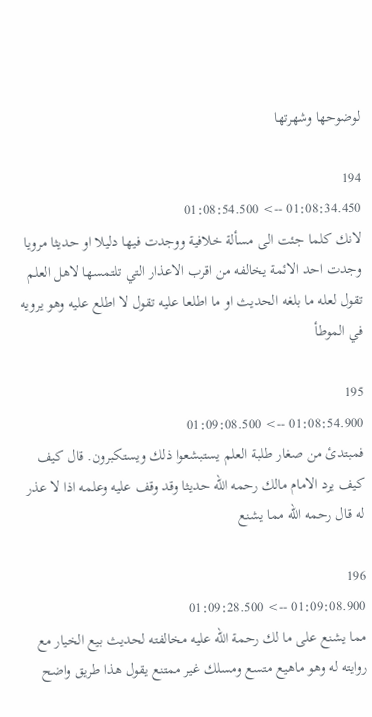لوضوحها وشهرتها

194
01:08:34.450 --> 01:08:54.500
لانك كلما جئت الى مسألة خلافية ووجدت فيها دليلا او حديثا مرويا وجدت احد الائمة يخالفه من اقرب الاعذار التي تلتمسها لاهل العلم تقول لعله ما بلغه الحديث او ما اطلعا عليه تقول لا اطلع عليه وهو يرويه في الموطأ

195
01:08:54.900 --> 01:09:08.500
فمبتدئ من صغار طلبة العلم يستبشعوا ذلك ويستكبرون. قال كيف كيف يرد الامام مالك رحمه الله حديثا وقد وقف عليه وعلمه اذا لا عذر له قال رحمه الله مما يشنع

196
01:09:08.900 --> 01:09:28.500
مما يشنع على ما لك رحمة الله عليه مخالفته لحديث بيع الخيار مع روايته له وهو ماهيع متسع ومسلك غير ممتنع يقول هذا طريق واضح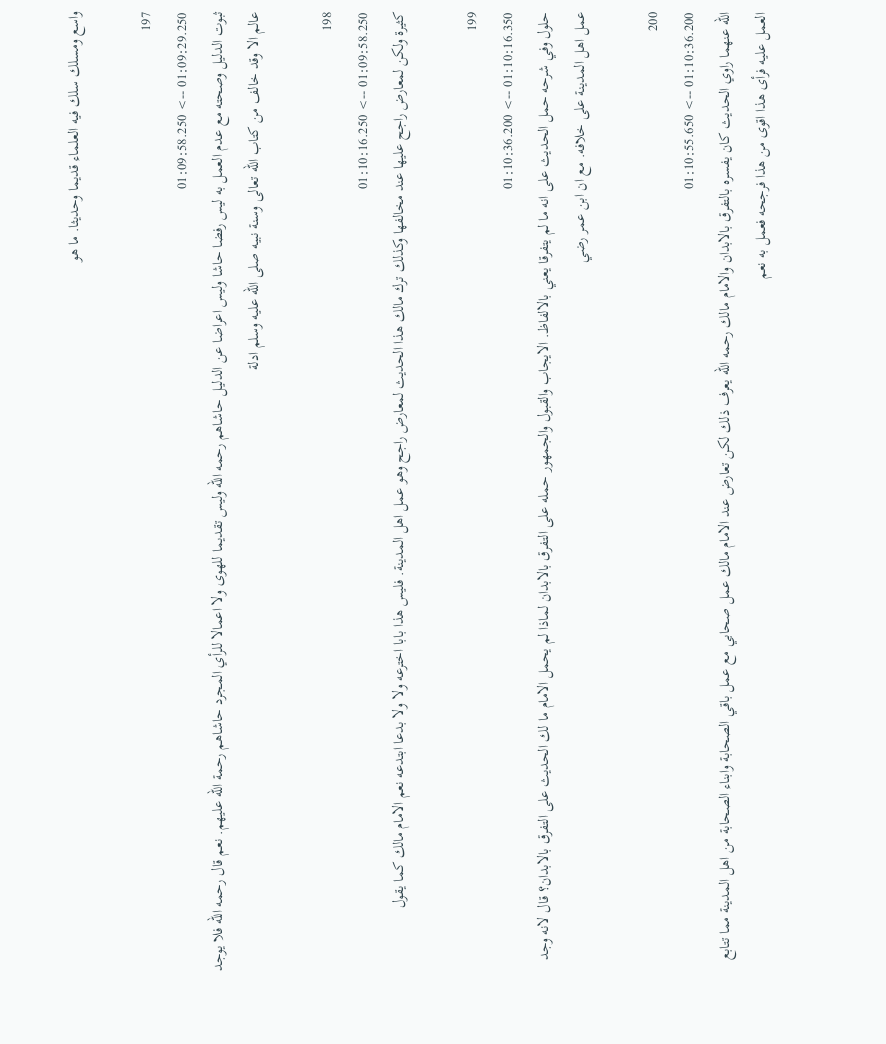واسع ومسلك سلك فيه العلماء قديما وحديثا. ما هو

197
01:09:29.250 --> 01:09:58.250
ثبوت الدليل وصحته مع عدم العمل به ليس رفضا حاشا وليس اعراضا عن الدليل حاشاهم رحمه الله وليس تقديما للهوى ولا اعمالا للرأي المجرد حاشاهم رحمة الله عليهم. نعم قال رحمه الله فلا يوجد عالم الا وقد خالف من كتاب الله تعالى وسنة نبيه صلى الله عليه وسلم ادلة

198
01:09:58.250 --> 01:10:16.250
كثيرة ولكن لمعارض راجح عليها عند مخالفها وكذلك ترك مالك هذا الحديث لمعارض راجح وهو عمل اهل المدينة. فليس هذا بابا اخترعه ولا ولا بدعا ابتدعه نعم الامام مالك كما يقول

199
01:10:16.350 --> 01:10:36.200
حلول وفي شرحه حمل الحديث على انه ما لم يتفرقا يعني بالالفاظ. الايجاب والقبول والجمهور حمله على التفرق بالابدان لماذا لم يحمل الامام ما لك الحديث على التفرق بالابدان؟ قال لانه وجد عمل اهل المدينة على خلافه. مع ان ابن عمر رضي

200
01:10:36.200 --> 01:10:55.650
الله عنهما راوي الحديث كان يفسره بالتفرق بالابدان والامام مالك رحمه الله يعرف ذلك لكن تعارض عند الامام مالك عمل صحابي مع عمل باقي الصحابة وابناء الصحابة من اهل المدينة مما تتابع العمل عليه فرأى هذا اقوى من هذا فرجحه فعمل به نعم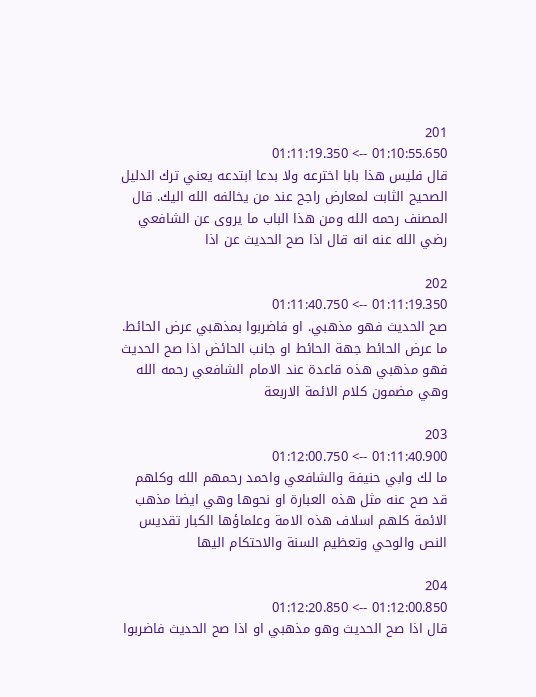201
01:10:55.650 --> 01:11:19.350
قال فليس هذا بابا اخترعه ولا بدعا ابتدعه يعني ترك الدليل الصحيح الثابت لمعارض راجح عند من يخالفه الله اليك. قال المصنف رحمه الله ومن هذا الباب ما يروى عن الشافعي رضي الله عنه انه قال اذا صح الحديث عن اذا

202
01:11:19.350 --> 01:11:40.750
صح الحديث فهو مذهبي. او فاضربوا بمذهبي عرض الحائط. ما عرض الحائط جهة الحائط او جانب الحائض اذا صح الحديث فهو مذهبي هذه قاعدة عند الامام الشافعي رحمه الله وهي مضمون كلام الائمة الاربعة

203
01:11:40.900 --> 01:12:00.750
ما لك وابي حنيفة والشافعي واحمد رحمهم الله وكلهم قد صح عنه مثل هذه العبارة او نحوها وهي ايضا مذهب الائمة كلهم اسلاف هذه الامة وعلماؤها الكبار تقديس النص والوحي وتعظيم السنة والاحتكام اليها

204
01:12:00.850 --> 01:12:20.850
قال اذا صح الحديث وهو مذهبي او اذا صح الحديث فاضربوا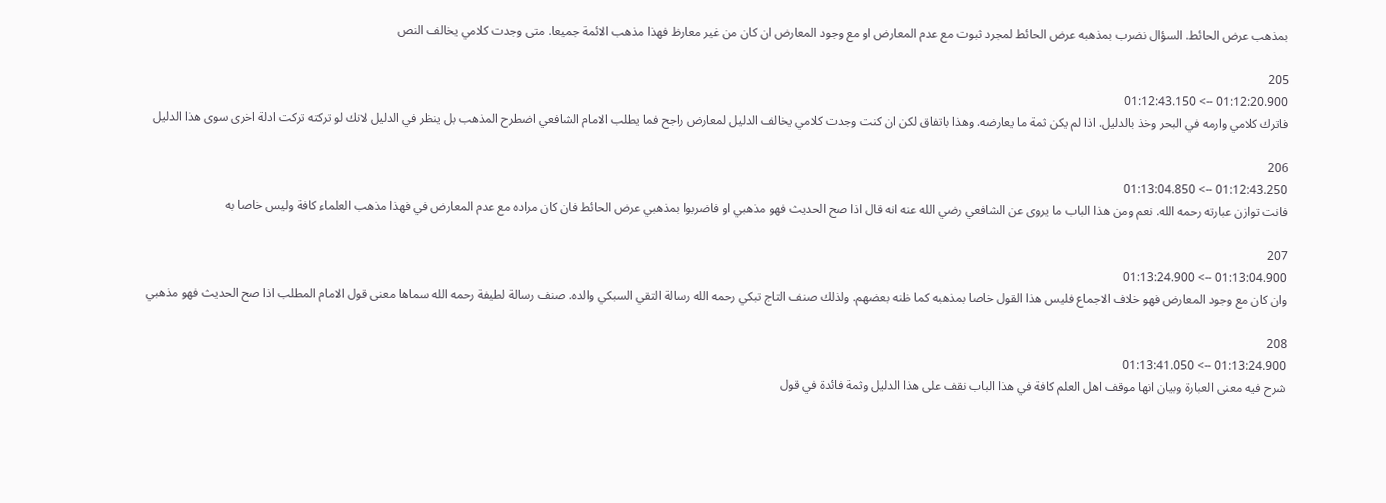بمذهب عرض الحائط. السؤال نضرب بمذهبه عرض الحائط لمجرد ثبوت مع عدم المعارض او مع وجود المعارض ان كان من غير معارظ فهذا مذهب الائمة جميعا. متى وجدت كلامي يخالف النص

205
01:12:20.900 --> 01:12:43.150
فاترك كلامي وارمه في البحر وخذ بالدليل. اذا لم يكن ثمة ما يعارضه. وهذا باتفاق لكن ان كنت وجدت كلامي يخالف الدليل لمعارض راجح فما يطلب الامام الشافعي اضطرح المذهب بل ينظر في الدليل لانك لو تركته تركت ادلة اخرى سوى هذا الدليل

206
01:12:43.250 --> 01:13:04.850
فانت توازن عبارته رحمه الله. نعم ومن هذا الباب ما يروى عن الشافعي رضي الله عنه انه قال اذا صح الحديث فهو مذهبي او فاضربوا بمذهبي عرض الحائط فان كان مراده مع عدم المعارض في فهذا مذهب العلماء كافة وليس خاصا به

207
01:13:04.900 --> 01:13:24.900
وان كان مع وجود المعارض فهو خلاف الاجماع فليس هذا القول خاصا بمذهبه كما ظنه بعضهم. ولذلك صنف التاج تبكي رحمه الله رسالة التقي السبكي والده. صنف رسالة لطيفة رحمه الله سماها معنى قول الامام المطلب اذا صح الحديث فهو مذهبي

208
01:13:24.900 --> 01:13:41.050
شرح فيه معنى العبارة وبيان انها موقف اهل العلم كافة في هذا الباب نقف على هذا الدليل وثمة فائدة في قول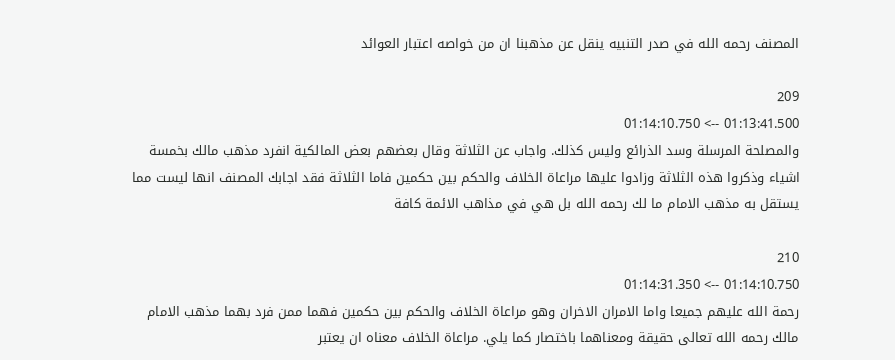المصنف رحمه الله في صدر التنبيه ينقل عن مذهبنا ان من خواصه اعتبار العوائد

209
01:13:41.500 --> 01:14:10.750
والمصلحة المرسلة وسد الذرائع وليس كذلك. واجاب عن الثلاثة وقال بعضهم بعض المالكية انفرد مذهب مالك بخمسة اشياء وذكروا هذه الثلاثة وزادوا عليها مراعاة الخلاف والحكم بين حكمين فاما الثلاثة فقد اجابك المصنف انها ليست مما يستقل به مذهب الامام ما لك رحمه الله بل هي في مذاهب الائمة كافة

210
01:14:10.750 --> 01:14:31.350
رحمة الله عليهم جميعا واما الامران الاخران وهو مراعاة الخلاف والحكم بين حكمين فهما ممن فرد بهما مذهب الامام مالك رحمه الله تعالى حقيقة ومعناهما باختصار كما يلي. مراعاة الخلاف معناه ان يعتبر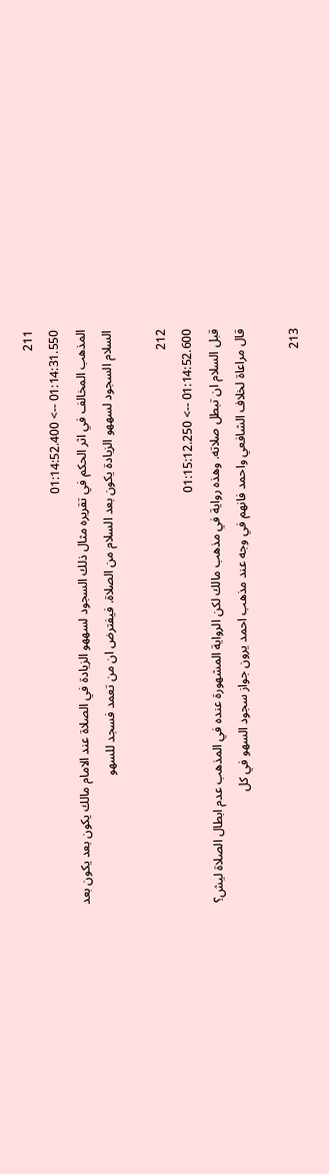211
01:14:31.550 --> 01:14:52.400
المذهب المخالف في اثر الحكم في تقريره مثال ذلك السجود لسههو الزيادة في الصلاة عند الامام مالك يكون بعد يكون بعد السلام السجود لسههو الزيادة يكون بعد السلام من الصلاة. فيفترض ان من تعمد فسجد للسهو

212
01:14:52.600 --> 01:15:12.250
قبل السلام ان تبطل صلاته. وهذه رواية في مذهب مالك لكن الرواية المشهورة عنده في المذهب عدم ابطال الصلاة ليش؟ قال مراعاة لخلاف الشافعي واحمد فانهم في وجه عند مذهب احمد يرون جواز سجود السهو في كل

213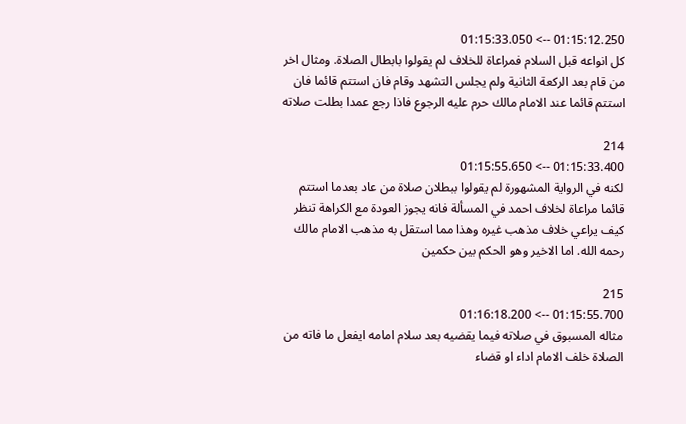01:15:12.250 --> 01:15:33.050
كل انواعه قبل السلام فمراعاة للخلاف لم يقولوا بابطال الصلاة. ومثال اخر من قام بعد الركعة الثانية ولم يجلس التشهد وقام فان استتم قائما فان استتم قائما عند الامام مالك حرم عليه الرجوع فاذا رجع عمدا بطلت صلاته

214
01:15:33.400 --> 01:15:55.650
لكنه في الرواية المشهورة لم يقولوا ببطلان صلاة من عاد بعدما استتم قائما مراعاة لخلاف احمد في المسألة فانه يجوز العودة مع الكراهة تنظر كيف يراعي خلاف مذهب غيره وهذا مما استقل به مذهب الامام مالك رحمه الله. اما الاخير وهو الحكم بين حكمين

215
01:15:55.700 --> 01:16:18.200
مثاله المسبوق في صلاته فيما يقضيه بعد سلام امامه ايفعل ما فاته من الصلاة خلف الامام اداء او قضاء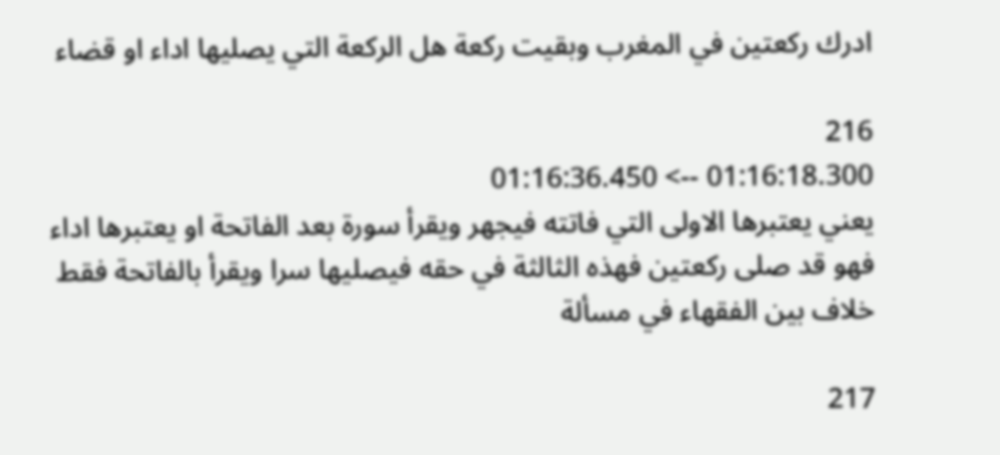ادرك ركعتين في المغرب وبقيت ركعة هل الركعة التي يصليها اداء او قضاء

216
01:16:18.300 --> 01:16:36.450
يعني يعتبرها الاولى التي فاتته فيجهر ويقرأ سورة بعد الفاتحة او يعتبرها اداء فهو قد صلى ركعتين فهذه الثالثة في حقه فيصليها سرا ويقرأ بالفاتحة فقط خلاف بين الفقهاء في مسألة

217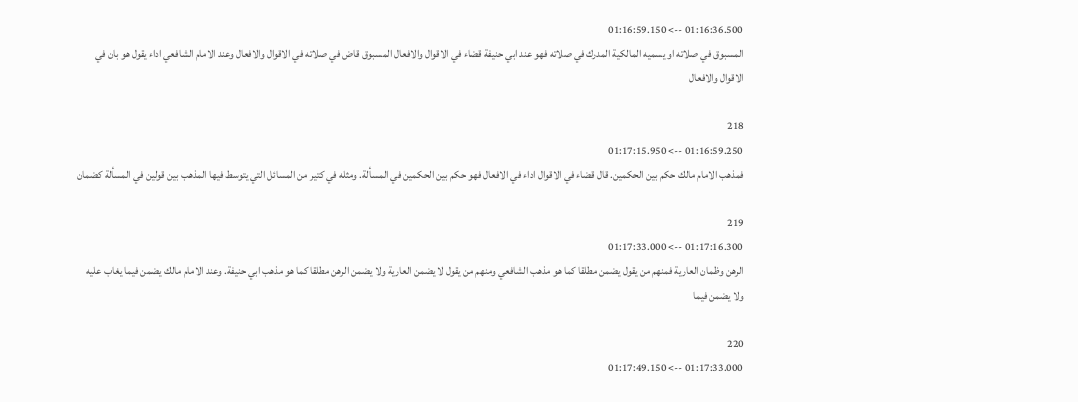01:16:36.500 --> 01:16:59.150
المسبوق في صلاته او يسميه المالكية المدرك في صلاته فهو عند ابي حنيفة قضاء في الاقوال والافعال المسبوق قاض في صلاته في الاقوال والافعال وعند الامام الشافعي اداء يقول هو بان في الاقوال والافعال

218
01:16:59.250 --> 01:17:15.950
فمذهب الامام مالك حكم بين الحكمين. قال قضاء في الاقوال اداء في الافعال فهو حكم بين الحكمين في المسألة. ومثله في كتير من المسائل التي يتوسط فيها المذهب بين قولين في المسألة كضمان

219
01:17:16.300 --> 01:17:33.000
الرهن وظمان العارية فمنهم من يقول يضمن مطلقا كما هو مذهب الشافعي ومنهم من يقول لا يضمن العارية ولا يضمن الرهن مطلقا كما هو مذهب ابي حنيفة. وعند الامام مالك يضمن فيما يغاب عليه ولا يضمن فيما

220
01:17:33.000 --> 01:17:49.150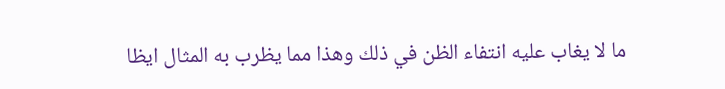ما لا يغاب عليه انتفاء الظن في ذلك وهذا مما يظرب به المثال ايظا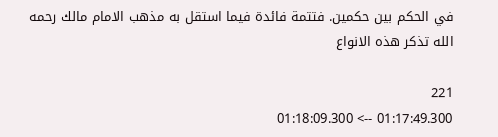في الحكم بين حكمين. فتتمة فائدة فيما استقل به مذهب الامام مالك رحمه الله تذكر هذه الانواع

221
01:17:49.300 --> 01:18:09.300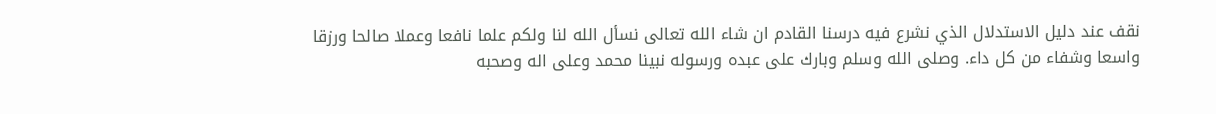نقف عند دليل الاستدلال الذي نشرع فيه درسنا القادم ان شاء الله تعالى نسأل الله لنا ولكم علما نافعا وعملا صالحا ورزقا واسعا وشفاء من كل داء. وصلى الله وسلم وبارك على عبده ورسوله نبينا محمد وعلى اله وصحبه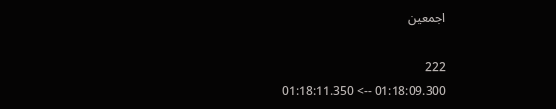اجمعين

222
01:18:09.300 --> 01:18:11.350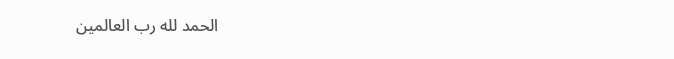الحمد لله رب العالمين